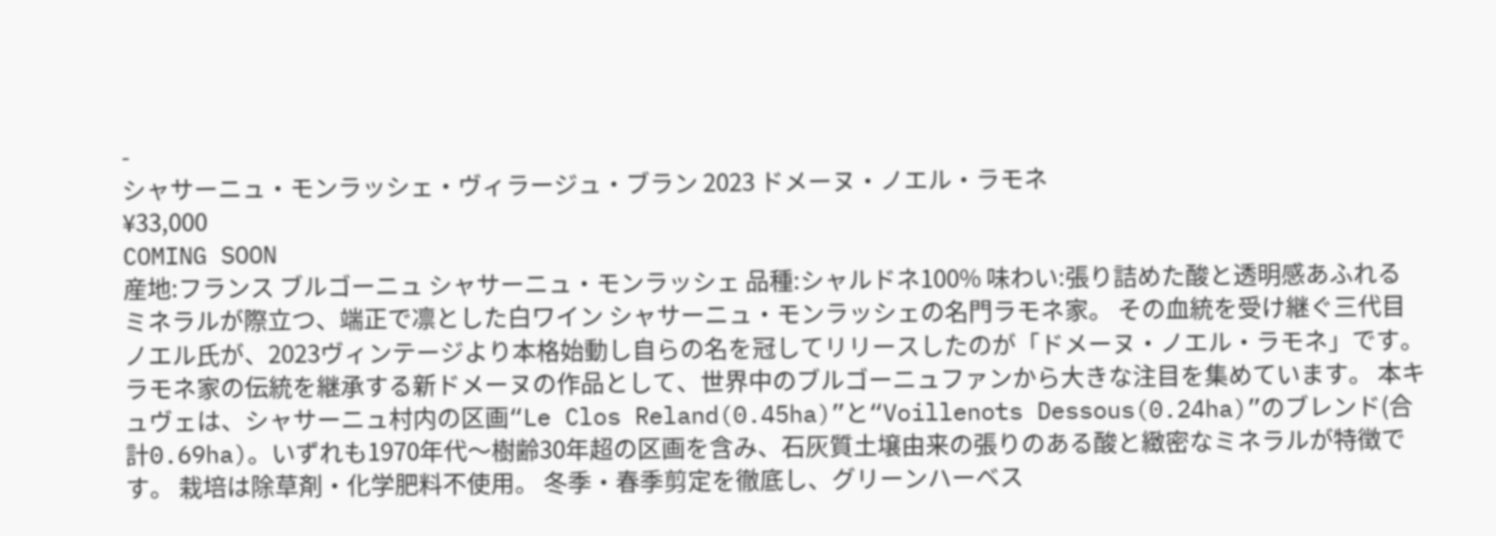-
シャサーニュ・モンラッシェ・ヴィラージュ・ブラン 2023 ドメーヌ・ノエル・ラモネ
¥33,000
COMING SOON
産地:フランス ブルゴーニュ シャサーニュ・モンラッシェ 品種:シャルドネ100% 味わい:張り詰めた酸と透明感あふれるミネラルが際立つ、端正で凛とした白ワイン シャサーニュ・モンラッシェの名門ラモネ家。 その血統を受け継ぐ三代目ノエル氏が、2023ヴィンテージより本格始動し自らの名を冠してリリースしたのが「ドメーヌ・ノエル・ラモネ」です。 ラモネ家の伝統を継承する新ドメーヌの作品として、世界中のブルゴーニュファンから大きな注目を集めています。 本キュヴェは、シャサーニュ村内の区画“Le Clos Reland(0.45ha)”と“Voillenots Dessous(0.24ha)”のブレンド(合計0.69ha)。いずれも1970年代〜樹齢30年超の区画を含み、石灰質土壌由来の張りのある酸と緻密なミネラルが特徴です。 栽培は除草剤・化学肥料不使用。 冬季・春季剪定を徹底し、グリーンハーベス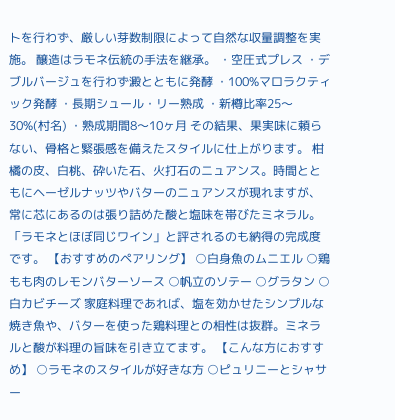トを行わず、厳しい芽数制限によって自然な収量調整を実施。 醸造はラモネ伝統の手法を継承。 ・空圧式プレス ・デブルバージュを行わず澱とともに発酵 ・100%マロラクティック発酵 ・長期シュール・リー熟成 ・新樽比率25〜30%(村名) ・熟成期間8〜10ヶ月 その結果、果実味に頼らない、骨格と緊張感を備えたスタイルに仕上がります。 柑橘の皮、白桃、砕いた石、火打石のニュアンス。時間とともにヘーゼルナッツやバターのニュアンスが現れますが、常に芯にあるのは張り詰めた酸と塩味を帯びたミネラル。 「ラモネとほぼ同じワイン」と評されるのも納得の完成度です。 【おすすめのペアリング】 ○白身魚のムニエル ○鶏もも肉のレモンバターソース ○帆立のソテー ○グラタン ○白カビチーズ 家庭料理であれば、塩を効かせたシンプルな焼き魚や、バターを使った鶏料理との相性は抜群。ミネラルと酸が料理の旨味を引き立てます。 【こんな方におすすめ】 ○ラモネのスタイルが好きな方 ○ピュリニーとシャサー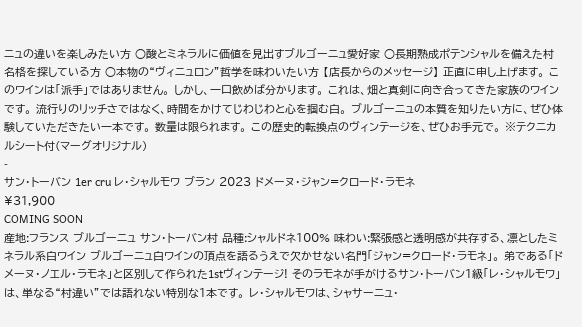ニュの違いを楽しみたい方 ○酸とミネラルに価値を見出すブルゴーニュ愛好家 ○長期熟成ポテンシャルを備えた村名格を探している方 ○本物の“ヴィニュロン”哲学を味わいたい方 【店長からのメッセージ】 正直に申し上げます。 このワインは「派手」ではありません。 しかし、一口飲めば分かります。 これは、畑と真剣に向き合ってきた家族のワインです。 流行りのリッチさではなく、時間をかけてじわじわと心を掴む白。 ブルゴーニュの本質を知りたい方に、ぜひ体験していただきたい一本です。 数量は限られます。 この歴史的転換点のヴィンテージを、ぜひお手元で。 ※テクニカルシート付(マーグオリジナル)
-
サン・トーバン 1er cru レ・シャルモワ ブラン 2023 ドメーヌ・ジャン=クロード・ラモネ
¥31,900
COMING SOON
産地:フランス ブルゴーニュ サン・トーバン村 品種:シャルドネ100% 味わい:緊張感と透明感が共存する、凛としたミネラル系白ワイン ブルゴーニュ白ワインの頂点を語るうえで欠かせない名門「ジャン=クロード・ラモネ」。 弟である「ドメーヌ・ノエル・ラモネ」と区別して作られた1stヴィンテージ! そのラモネが手がけるサン・トーバン1級「レ・シャルモワ」は、単なる“村違い”では語れない特別な1本です。 レ・シャルモワは、シャサーニュ・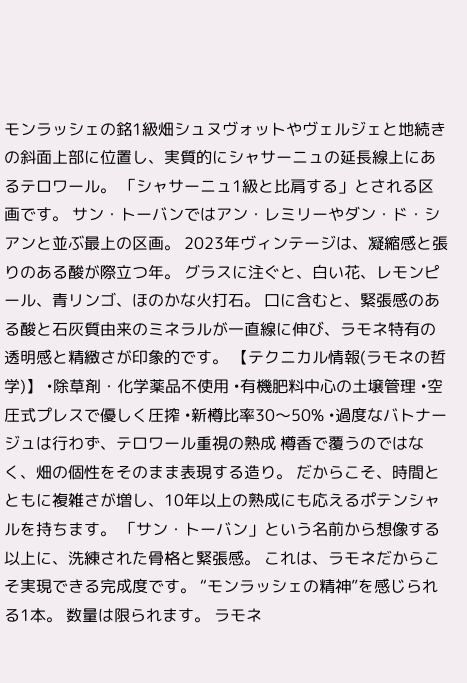モンラッシェの銘1級畑シュヌヴォットやヴェルジェと地続きの斜面上部に位置し、実質的にシャサーニュの延長線上にあるテロワール。 「シャサーニュ1級と比肩する」とされる区画です。 サン・トーバンではアン・レミリーやダン・ド・シアンと並ぶ最上の区画。 2023年ヴィンテージは、凝縮感と張りのある酸が際立つ年。 グラスに注ぐと、白い花、レモンピール、青リンゴ、ほのかな火打石。 口に含むと、緊張感のある酸と石灰質由来のミネラルが一直線に伸び、ラモネ特有の透明感と精緻さが印象的です。 【テクニカル情報(ラモネの哲学)】 •除草剤・化学薬品不使用 •有機肥料中心の土壌管理 •空圧式プレスで優しく圧搾 •新樽比率30〜50% •過度なバトナージュは行わず、テロワール重視の熟成 樽香で覆うのではなく、畑の個性をそのまま表現する造り。 だからこそ、時間とともに複雑さが増し、10年以上の熟成にも応えるポテンシャルを持ちます。 「サン・トーバン」という名前から想像する以上に、洗練された骨格と緊張感。 これは、ラモネだからこそ実現できる完成度です。 “モンラッシェの精神”を感じられる1本。 数量は限られます。 ラモネ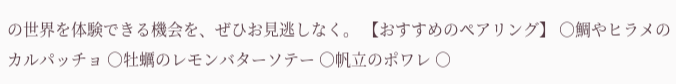の世界を体験できる機会を、ぜひお見逃しなく。 【おすすめのペアリング】 ○鯛やヒラメのカルパッチョ ○牡蠣のレモンバターソテー ○帆立のポワレ ○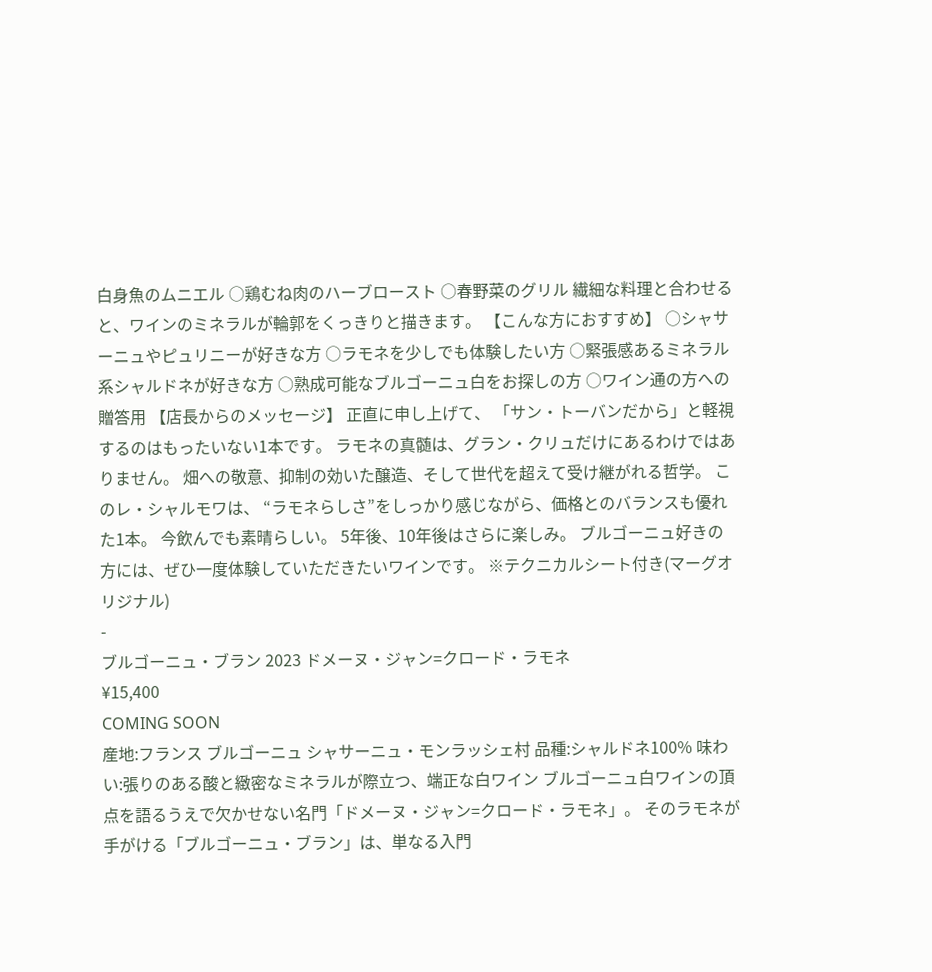白身魚のムニエル ○鶏むね肉のハーブロースト ○春野菜のグリル 繊細な料理と合わせると、ワインのミネラルが輪郭をくっきりと描きます。 【こんな方におすすめ】 ○シャサーニュやピュリニーが好きな方 ○ラモネを少しでも体験したい方 ○緊張感あるミネラル系シャルドネが好きな方 ○熟成可能なブルゴーニュ白をお探しの方 ○ワイン通の方への贈答用 【店長からのメッセージ】 正直に申し上げて、 「サン・トーバンだから」と軽視するのはもったいない1本です。 ラモネの真髄は、グラン・クリュだけにあるわけではありません。 畑への敬意、抑制の効いた醸造、そして世代を超えて受け継がれる哲学。 このレ・シャルモワは、 “ラモネらしさ”をしっかり感じながら、価格とのバランスも優れた1本。 今飲んでも素晴らしい。 5年後、10年後はさらに楽しみ。 ブルゴーニュ好きの方には、ぜひ一度体験していただきたいワインです。 ※テクニカルシート付き(マーグオリジナル)
-
ブルゴーニュ・ブラン 2023 ドメーヌ・ジャン=クロード・ラモネ
¥15,400
COMING SOON
産地:フランス ブルゴーニュ シャサーニュ・モンラッシェ村 品種:シャルドネ100% 味わい:張りのある酸と緻密なミネラルが際立つ、端正な白ワイン ブルゴーニュ白ワインの頂点を語るうえで欠かせない名門「ドメーヌ・ジャン=クロード・ラモネ」。 そのラモネが手がける「ブルゴーニュ・ブラン」は、単なる入門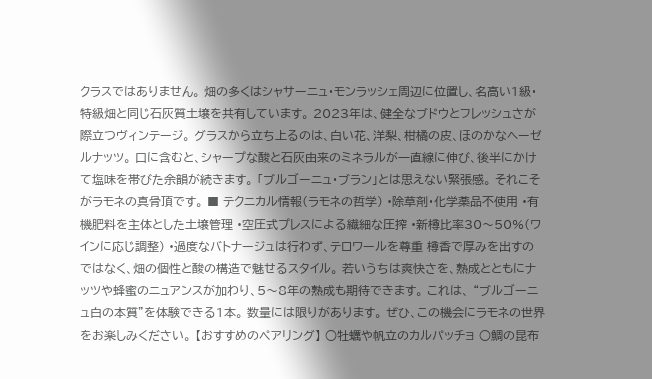クラスではありません。 畑の多くはシャサーニュ・モンラッシェ周辺に位置し、名高い1級・特級畑と同じ石灰質土壌を共有しています。 2023年は、健全なブドウとフレッシュさが際立つヴィンテージ。 グラスから立ち上るのは、白い花、洋梨、柑橘の皮、ほのかなヘーゼルナッツ。 口に含むと、シャープな酸と石灰由来のミネラルが一直線に伸び、後半にかけて塩味を帯びた余韻が続きます。 「ブルゴーニュ・ブラン」とは思えない緊張感。 それこそがラモネの真骨頂です。 ■ テクニカル情報(ラモネの哲学) •除草剤・化学薬品不使用 •有機肥料を主体とした土壌管理 •空圧式プレスによる繊細な圧搾 •新樽比率30〜50%(ワインに応じ調整) •過度なバトナージュは行わず、テロワールを尊重 樽香で厚みを出すのではなく、畑の個性と酸の構造で魅せるスタイル。 若いうちは爽快さを、熟成とともにナッツや蜂蜜のニュアンスが加わり、5〜8年の熟成も期待できます。 これは、 “ブルゴーニュ白の本質”を体験できる1本。 数量には限りがあります。 ぜひ、この機会にラモネの世界をお楽しみください。 【おすすめのペアリング】 ○牡蠣や帆立のカルパッチョ ○鯛の昆布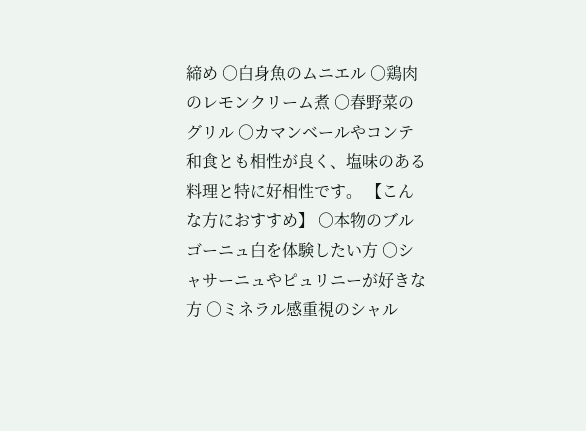締め ○白身魚のムニエル ○鶏肉のレモンクリーム煮 ○春野菜のグリル ○カマンベールやコンテ 和食とも相性が良く、塩味のある料理と特に好相性です。 【こんな方におすすめ】 ○本物のブルゴーニュ白を体験したい方 ○シャサーニュやピュリニーが好きな方 ○ミネラル感重視のシャル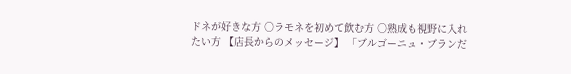ドネが好きな方 ○ラモネを初めて飲む方 ○熟成も視野に入れたい方 【店長からのメッセージ】 「ブルゴーニュ・ブランだ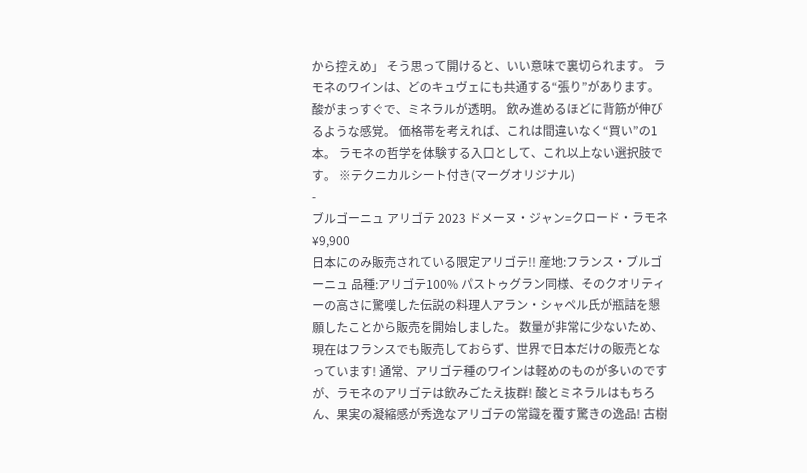から控えめ」 そう思って開けると、いい意味で裏切られます。 ラモネのワインは、どのキュヴェにも共通する“張り”があります。 酸がまっすぐで、ミネラルが透明。 飲み進めるほどに背筋が伸びるような感覚。 価格帯を考えれば、これは間違いなく“買い”の1本。 ラモネの哲学を体験する入口として、これ以上ない選択肢です。 ※テクニカルシート付き(マーグオリジナル)
-
ブルゴーニュ アリゴテ 2023 ドメーヌ・ジャン=クロード・ラモネ
¥9,900
日本にのみ販売されている限定アリゴテ!! 産地:フランス・ブルゴーニュ 品種:アリゴテ100% パストゥグラン同様、そのクオリティーの高さに驚嘆した伝説の料理人アラン・シャペル氏が瓶詰を懇願したことから販売を開始しました。 数量が非常に少ないため、現在はフランスでも販売しておらず、世界で日本だけの販売となっています! 通常、アリゴテ種のワインは軽めのものが多いのですが、ラモネのアリゴテは飲みごたえ抜群! 酸とミネラルはもちろん、果実の凝縮感が秀逸なアリゴテの常識を覆す驚きの逸品! 古樹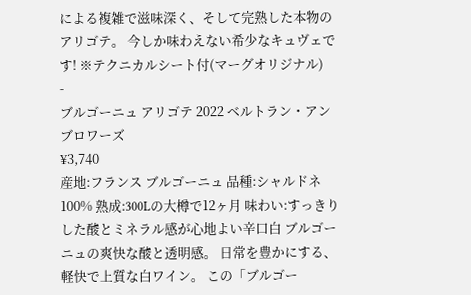による複雑で滋味深く、そして完熟した本物のアリゴテ。 今しか味わえない希少なキュヴェです! ※テクニカルシート付(マーグオリジナル)
-
ブルゴーニュ アリゴテ 2022 ベルトラン・アンブロワーズ
¥3,740
産地:フランス ブルゴーニュ 品種:シャルドネ100% 熟成:300Lの大樽で12ヶ月 味わい:すっきりした酸とミネラル感が心地よい辛口白 ブルゴーニュの爽快な酸と透明感。 日常を豊かにする、軽快で上質な白ワイン。 この「ブルゴー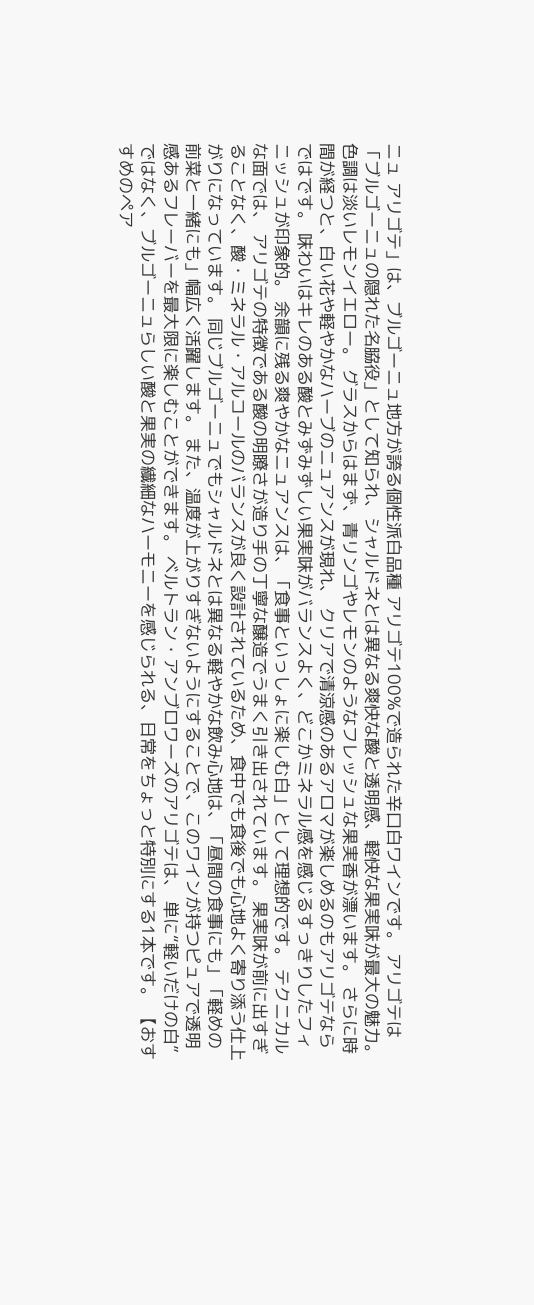ニュ アリゴテ」は、ブルゴーニュ地方が誇る個性派白品種 アリゴテ100%で造られた辛口白ワインです。 アリゴテは「ブルゴーニュの隠れた名脇役」として知られ、シャルドネとは異なる爽快な酸と透明感、軽快な果実味が最大の魅力。 色調は淡いレモンイエロー。 グラスからはまず、青リンゴやレモンのようなフレッシュな果実香が漂います。 さらに時間が経つと、白い花や軽やかなハーブのニュアンスが現れ、 クリアで清涼感のあるアロマが楽しめるのもアリゴテならではです。 味わいはキレのある酸とみずみずしい果実味がバランスよく、どこかミネラル感を感じるすっきりしたフィニッシュが印象的。 余韻に残る爽やかなニュアンスは、「食事といっしょに楽しむ白」として理想的です。 テクニカルな面では、 アリゴテの特徴である酸の明瞭さが造り手の丁寧な醸造でうまく引き出されています。 果実味が前に出すぎることなく、酸・ミネラル・アルコールのバランスが良く設計されているため、食中でも食後でも心地よく寄り添う仕上がりになっています。 同じブルゴーニュでもシャルドネとは異なる軽やかな飲み心地は、「昼間の食事にも」「軽めの前菜と一緒にも」幅広く活躍します。 また、温度が上がりすぎないようにすることで、このワインが持つピュアで透明感あるフレーバーを最大限に楽しむことができます。 ベルトラン・アンブロワーズのアリゴテは、 単に“軽いだけの白”ではなく、ブルゴーニュらしい酸と果実の繊細なハーモニーを感じられる、日常をちょっと特別にする1本です。 【おすすめのペア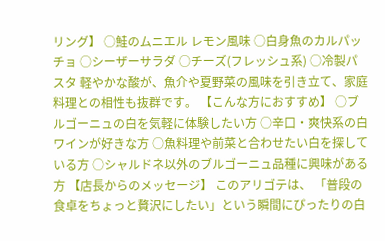リング】 ○鮭のムニエル レモン風味 ○白身魚のカルパッチョ ○シーザーサラダ ○チーズ(フレッシュ系) ○冷製パスタ 軽やかな酸が、魚介や夏野菜の風味を引き立て、家庭料理との相性も抜群です。 【こんな方におすすめ】 ○ブルゴーニュの白を気軽に体験したい方 ○辛口・爽快系の白ワインが好きな方 ○魚料理や前菜と合わせたい白を探している方 ○シャルドネ以外のブルゴーニュ品種に興味がある方 【店長からのメッセージ】 このアリゴテは、 「普段の食卓をちょっと贅沢にしたい」という瞬間にぴったりの白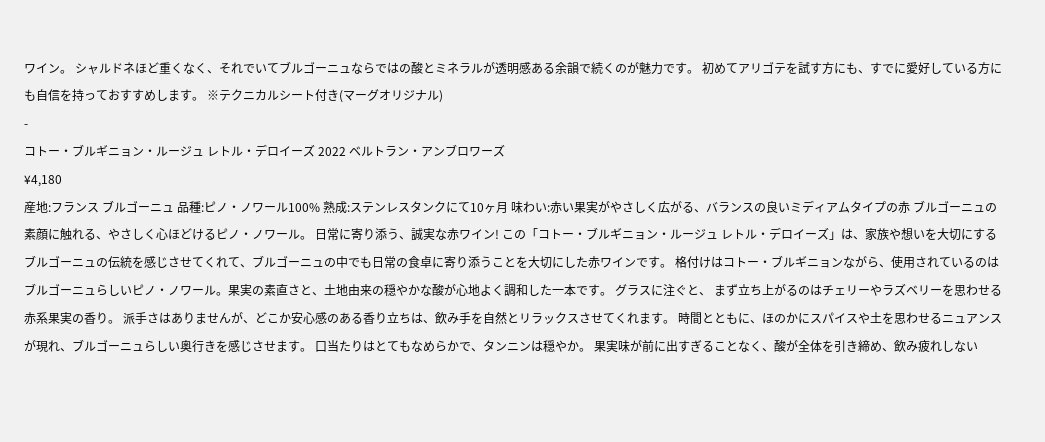ワイン。 シャルドネほど重くなく、それでいてブルゴーニュならではの酸とミネラルが透明感ある余韻で続くのが魅力です。 初めてアリゴテを試す方にも、すでに愛好している方にも自信を持っておすすめします。 ※テクニカルシート付き(マーグオリジナル)
-
コトー・ブルギニョン・ルージュ レトル・デロイーズ 2022 ベルトラン・アンブロワーズ
¥4,180
産地:フランス ブルゴーニュ 品種:ピノ・ノワール100% 熟成:ステンレスタンクにて10ヶ月 味わい:赤い果実がやさしく広がる、バランスの良いミディアムタイプの赤 ブルゴーニュの素顔に触れる、やさしく心ほどけるピノ・ノワール。 日常に寄り添う、誠実な赤ワイン! この「コトー・ブルギニョン・ルージュ レトル・デロイーズ」は、家族や想いを大切にするブルゴーニュの伝統を感じさせてくれて、ブルゴーニュの中でも日常の食卓に寄り添うことを大切にした赤ワインです。 格付けはコトー・ブルギニョンながら、使用されているのはブルゴーニュらしいピノ・ノワール。果実の素直さと、土地由来の穏やかな酸が心地よく調和した一本です。 グラスに注ぐと、 まず立ち上がるのはチェリーやラズベリーを思わせる赤系果実の香り。 派手さはありませんが、どこか安心感のある香り立ちは、飲み手を自然とリラックスさせてくれます。 時間とともに、ほのかにスパイスや土を思わせるニュアンスが現れ、ブルゴーニュらしい奥行きを感じさせます。 口当たりはとてもなめらかで、タンニンは穏やか。 果実味が前に出すぎることなく、酸が全体を引き締め、飲み疲れしない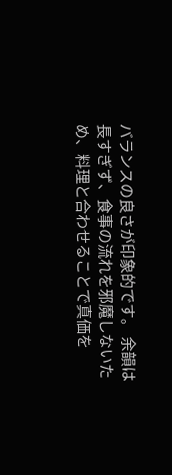バランスの良さが印象的です。 余韻は長すぎず、食事の流れを邪魔しないため、料理と合わせることで真価を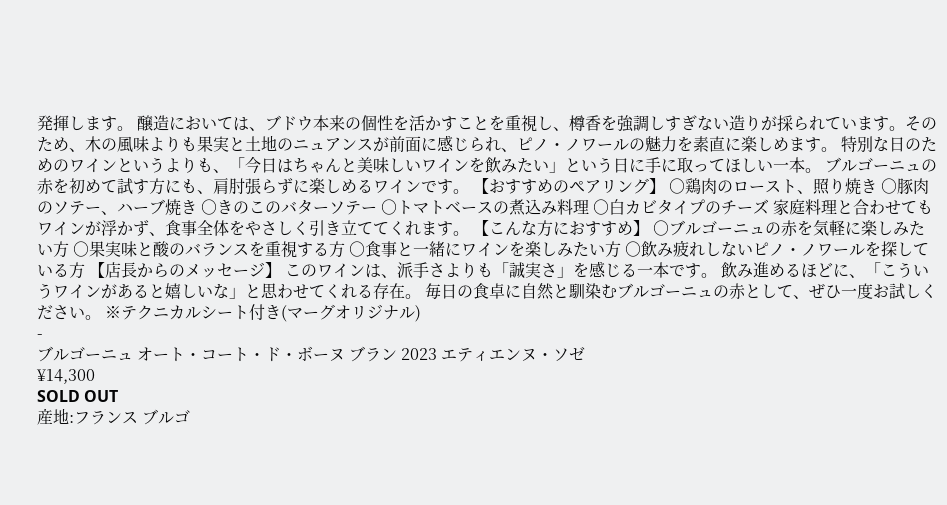発揮します。 醸造においては、ブドウ本来の個性を活かすことを重視し、樽香を強調しすぎない造りが採られています。そのため、木の風味よりも果実と土地のニュアンスが前面に感じられ、ピノ・ノワールの魅力を素直に楽しめます。 特別な日のためのワインというよりも、「今日はちゃんと美味しいワインを飲みたい」という日に手に取ってほしい一本。 ブルゴーニュの赤を初めて試す方にも、肩肘張らずに楽しめるワインです。 【おすすめのペアリング】 ○鶏肉のロースト、照り焼き ○豚肉のソテー、ハーブ焼き ○きのこのバターソテー ○トマトベースの煮込み料理 ○白カビタイプのチーズ 家庭料理と合わせてもワインが浮かず、食事全体をやさしく引き立ててくれます。 【こんな方におすすめ】 ○ブルゴーニュの赤を気軽に楽しみたい方 ○果実味と酸のバランスを重視する方 ○食事と一緒にワインを楽しみたい方 ○飲み疲れしないピノ・ノワールを探している方 【店長からのメッセージ】 このワインは、派手さよりも「誠実さ」を感じる一本です。 飲み進めるほどに、「こういうワインがあると嬉しいな」と思わせてくれる存在。 毎日の食卓に自然と馴染むブルゴーニュの赤として、ぜひ一度お試しください。 ※テクニカルシート付き(マーグオリジナル)
-
ブルゴーニュ オート・コート・ド・ボーヌ ブラン 2023 エティエンヌ・ソゼ
¥14,300
SOLD OUT
産地:フランス ブルゴ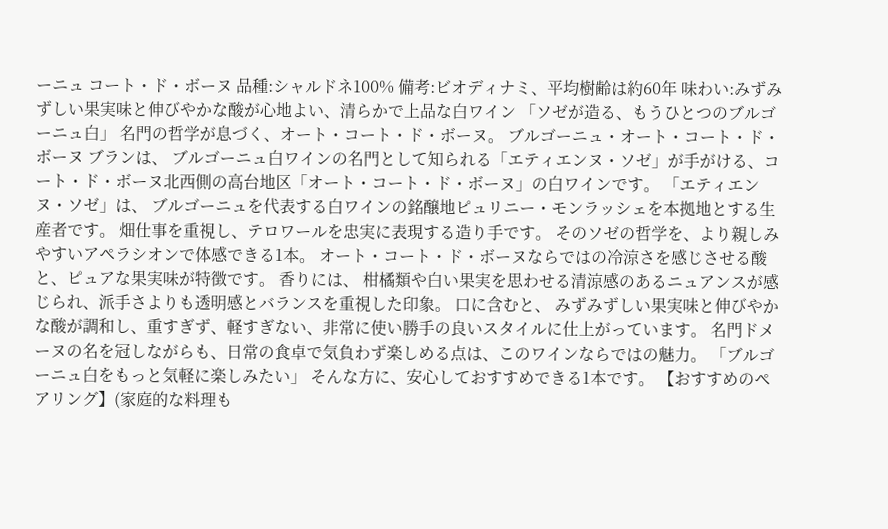ーニュ コート・ド・ボーヌ 品種:シャルドネ100% 備考:ビオディナミ、平均樹齢は約60年 味わい:みずみずしい果実味と伸びやかな酸が心地よい、清らかで上品な白ワイン 「ソゼが造る、もうひとつのブルゴーニュ白」 名門の哲学が息づく、オート・コート・ド・ボーヌ。 ブルゴーニュ・オート・コート・ド・ボーヌ ブランは、 ブルゴーニュ白ワインの名門として知られる「エティエンヌ・ソゼ」が手がける、コート・ド・ボーヌ北西側の高台地区「オート・コート・ド・ボーヌ」の白ワインです。 「エティエンヌ・ソゼ」は、 ブルゴーニュを代表する白ワインの銘醸地ピュリニー・モンラッシェを本拠地とする生産者です。 畑仕事を重視し、テロワールを忠実に表現する造り手です。 そのソゼの哲学を、より親しみやすいアペラシオンで体感できる1本。 オート・コート・ド・ボーヌならではの冷涼さを感じさせる酸と、ピュアな果実味が特徴です。 香りには、 柑橘類や白い果実を思わせる清涼感のあるニュアンスが感じられ、派手さよりも透明感とバランスを重視した印象。 口に含むと、 みずみずしい果実味と伸びやかな酸が調和し、重すぎず、軽すぎない、非常に使い勝手の良いスタイルに仕上がっています。 名門ドメーヌの名を冠しながらも、日常の食卓で気負わず楽しめる点は、このワインならではの魅力。 「ブルゴーニュ白をもっと気軽に楽しみたい」 そんな方に、安心しておすすめできる1本です。 【おすすめのペアリング】(家庭的な料理も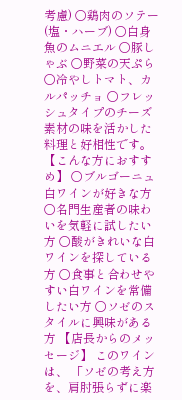考慮) ○鶏肉のソテー(塩・ハーブ) ○白身魚のムニエル ○豚しゃぶ ○野菜の天ぷら ○冷やしトマト、カルパッチョ ○フレッシュタイプのチーズ 素材の味を活かした料理と好相性です。 【こんな方におすすめ】 ○ブルゴーニュ白ワインが好きな方 ○名門生産者の味わいを気軽に試したい方 ○酸がきれいな白ワインを探している方 ○食事と合わせやすい白ワインを常備したい方 ○ソゼのスタイルに興味がある方 【店長からのメッセージ】 このワインは、 「ソゼの考え方を、肩肘張らずに楽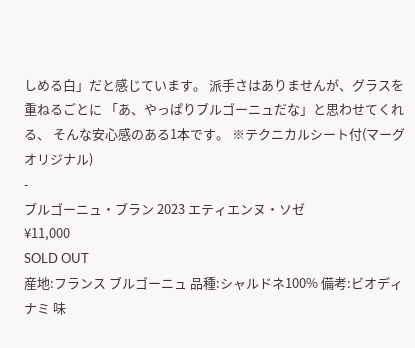しめる白」だと感じています。 派手さはありませんが、グラスを重ねるごとに 「あ、やっぱりブルゴーニュだな」と思わせてくれる、 そんな安心感のある1本です。 ※テクニカルシート付(マーグオリジナル)
-
ブルゴーニュ・ブラン 2023 エティエンヌ・ソゼ
¥11,000
SOLD OUT
産地:フランス ブルゴーニュ 品種:シャルドネ100% 備考:ビオディナミ 味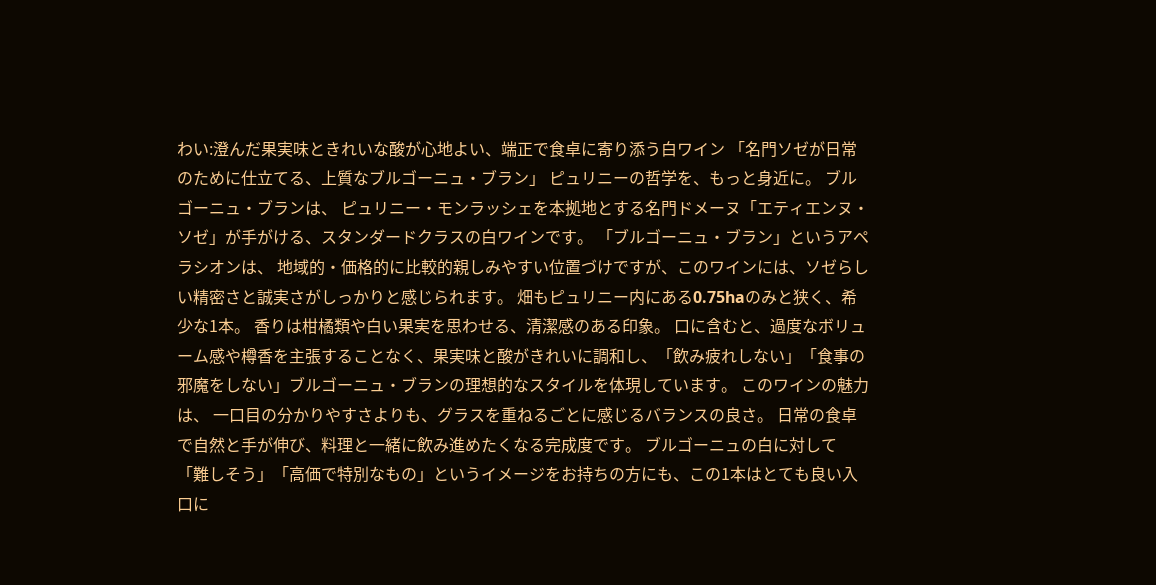わい:澄んだ果実味ときれいな酸が心地よい、端正で食卓に寄り添う白ワイン 「名門ソゼが日常のために仕立てる、上質なブルゴーニュ・ブラン」 ピュリニーの哲学を、もっと身近に。 ブルゴーニュ・ブランは、 ピュリニー・モンラッシェを本拠地とする名門ドメーヌ「エティエンヌ・ソゼ」が手がける、スタンダードクラスの白ワインです。 「ブルゴーニュ・ブラン」というアペラシオンは、 地域的・価格的に比較的親しみやすい位置づけですが、このワインには、ソゼらしい精密さと誠実さがしっかりと感じられます。 畑もピュリニー内にある0.75haのみと狭く、希少な1本。 香りは柑橘類や白い果実を思わせる、清潔感のある印象。 口に含むと、過度なボリューム感や樽香を主張することなく、果実味と酸がきれいに調和し、「飲み疲れしない」「食事の邪魔をしない」ブルゴーニュ・ブランの理想的なスタイルを体現しています。 このワインの魅力は、 一口目の分かりやすさよりも、グラスを重ねるごとに感じるバランスの良さ。 日常の食卓で自然と手が伸び、料理と一緒に飲み進めたくなる完成度です。 ブルゴーニュの白に対して 「難しそう」「高価で特別なもの」というイメージをお持ちの方にも、この1本はとても良い入口に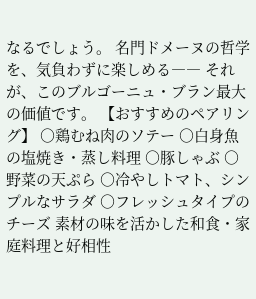なるでしょう。 名門ドメーヌの哲学を、気負わずに楽しめる―― それが、このブルゴーニュ・ブラン最大の価値です。 【おすすめのペアリング】 ○鶏むね肉のソテー ○白身魚の塩焼き・蒸し料理 ○豚しゃぶ ○野菜の天ぷら ○冷やしトマト、シンプルなサラダ ○フレッシュタイプのチーズ 素材の味を活かした和食・家庭料理と好相性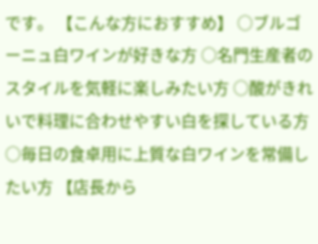です。 【こんな方におすすめ】 ○ブルゴーニュ白ワインが好きな方 ○名門生産者のスタイルを気軽に楽しみたい方 ○酸がきれいで料理に合わせやすい白を探している方 ○毎日の食卓用に上質な白ワインを常備したい方 【店長から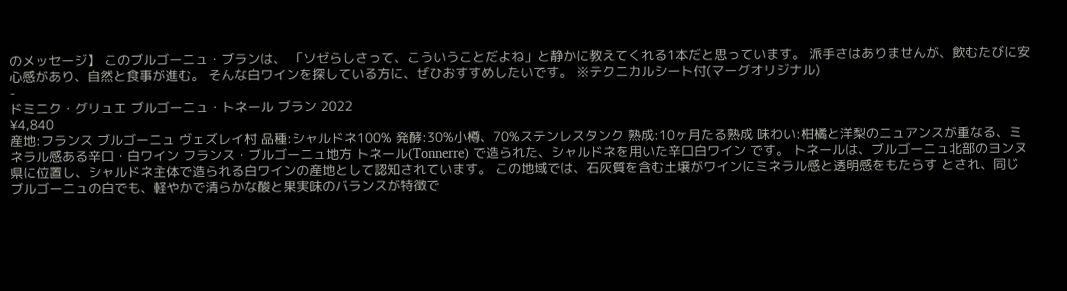のメッセージ】 このブルゴーニュ・ブランは、 「ソゼらしさって、こういうことだよね」と静かに教えてくれる1本だと思っています。 派手さはありませんが、飲むたびに安心感があり、自然と食事が進む。 そんな白ワインを探している方に、ぜひおすすめしたいです。 ※テクニカルシート付(マーグオリジナル)
-
ドミニク・グリュエ ブルゴーニュ・トネール ブラン 2022
¥4,840
産地:フランス ブルゴーニュ ヴェズレイ村 品種:シャルドネ100% 発酵:30%小樽、70%ステンレスタンク 熟成:10ヶ月たる熟成 味わい:柑橘と洋梨のニュアンスが重なる、ミネラル感ある辛口・白ワイン フランス・ブルゴーニュ地方 トネール(Tonnerre) で造られた、シャルドネを用いた辛口白ワイン です。 トネールは、ブルゴーニュ北部のヨンヌ県に位置し、シャルドネ主体で造られる白ワインの産地として認知されています。 この地域では、石灰質を含む土壌がワインにミネラル感と透明感をもたらす とされ、同じブルゴーニュの白でも、軽やかで清らかな酸と果実味のバランスが特徴で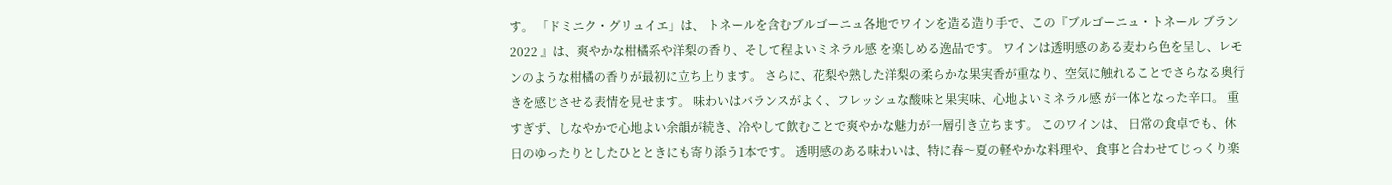す。 「ドミニク・グリュイエ」は、 トネールを含むブルゴーニュ各地でワインを造る造り手で、この『ブルゴーニュ・トネール ブラン 2022 』は、爽やかな柑橘系や洋梨の香り、そして程よいミネラル感 を楽しめる逸品です。 ワインは透明感のある麦わら色を呈し、レモンのような柑橘の香りが最初に立ち上ります。 さらに、花梨や熟した洋梨の柔らかな果実香が重なり、空気に触れることでさらなる奥行きを感じさせる表情を見せます。 味わいはバランスがよく、フレッシュな酸味と果実味、心地よいミネラル感 が一体となった辛口。 重すぎず、しなやかで心地よい余韻が続き、冷やして飲むことで爽やかな魅力が一層引き立ちます。 このワインは、 日常の食卓でも、休日のゆったりとしたひとときにも寄り添う1本です。 透明感のある味わいは、特に春〜夏の軽やかな料理や、食事と合わせてじっくり楽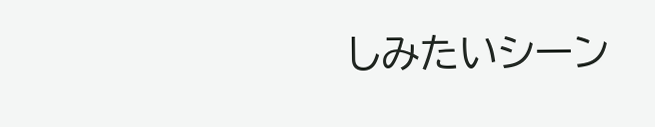しみたいシーン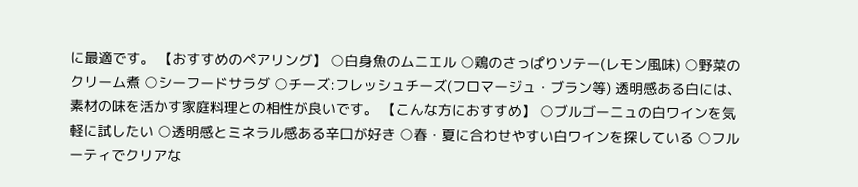に最適です。 【おすすめのペアリング】 ○白身魚のムニエル ○鶏のさっぱりソテー(レモン風味) ○野菜のクリーム煮 ○シーフードサラダ ○チーズ:フレッシュチーズ(フロマージュ・ブラン等) 透明感ある白には、素材の味を活かす家庭料理との相性が良いです。 【こんな方におすすめ】 ○ブルゴーニュの白ワインを気軽に試したい ○透明感とミネラル感ある辛口が好き ○春・夏に合わせやすい白ワインを探している ○フルーティでクリアな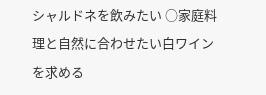シャルドネを飲みたい ○家庭料理と自然に合わせたい白ワインを求める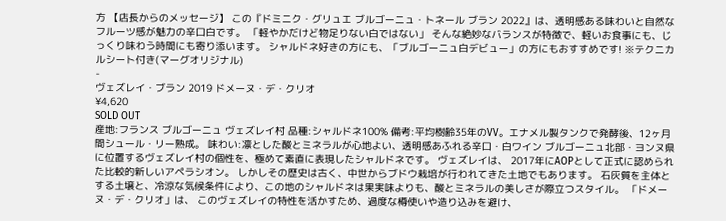方 【店長からのメッセージ】 この『ドミニク・グリュエ ブルゴーニュ・トネール ブラン 2022』は、透明感ある味わいと自然なフルーツ感が魅力の辛口白です。 「軽やかだけど物足りない白ではない」 そんな絶妙なバランスが特徴で、軽いお食事にも、じっくり味わう時間にも寄り添います。 シャルドネ好きの方にも、「ブルゴーニュ白デビュー」の方にもおすすめです! ※テクニカルシート付き(マーグオリジナル)
-
ヴェズレイ・ブラン 2019 ドメーヌ・デ・クリオ
¥4,620
SOLD OUT
産地:フランス ブルゴーニュ ヴェズレイ村 品種:シャルドネ100% 備考:平均樹齢35年のVV。エナメル製タンクで発酵後、12ヶ月間シュール・リー熟成。 味わい:凛とした酸とミネラルが心地よい、透明感あふれる辛口・白ワイン ブルゴーニュ北部・ヨンヌ県に位置するヴェズレイ村の個性を、極めて素直に表現したシャルドネです。 ヴェズレイは、 2017年にAOPとして正式に認められた比較的新しいアペラシオン。 しかしその歴史は古く、中世からブドウ栽培が行われてきた土地でもあります。 石灰質を主体とする土壌と、冷涼な気候条件により、この地のシャルドネは果実味よりも、酸とミネラルの美しさが際立つスタイル。 「ドメーヌ・デ・クリオ」は、 このヴェズレイの特性を活かすため、過度な樽使いや造り込みを避け、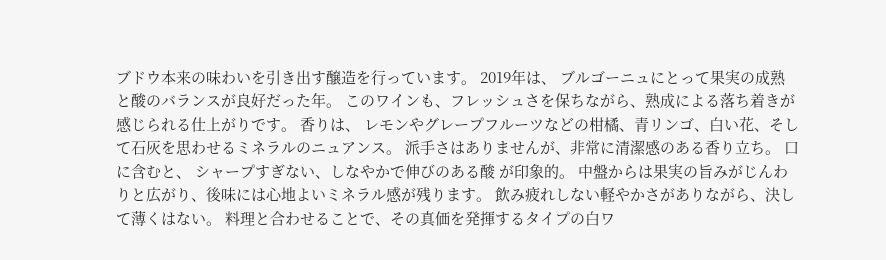ブドウ本来の味わいを引き出す醸造を行っています。 2019年は、 ブルゴーニュにとって果実の成熟と酸のバランスが良好だった年。 このワインも、フレッシュさを保ちながら、熟成による落ち着きが感じられる仕上がりです。 香りは、 レモンやグレープフルーツなどの柑橘、青リンゴ、白い花、そして石灰を思わせるミネラルのニュアンス。 派手さはありませんが、非常に清潔感のある香り立ち。 口に含むと、 シャープすぎない、しなやかで伸びのある酸 が印象的。 中盤からは果実の旨みがじんわりと広がり、後味には心地よいミネラル感が残ります。 飲み疲れしない軽やかさがありながら、決して薄くはない。 料理と合わせることで、その真価を発揮するタイプの白ワ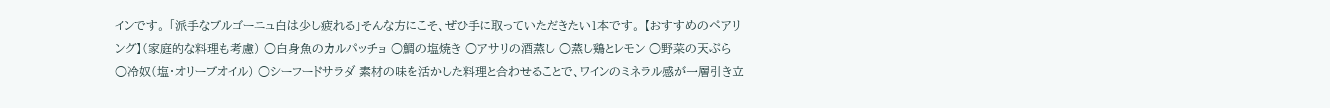インです。 「派手なブルゴーニュ白は少し疲れる」そんな方にこそ、ぜひ手に取っていただきたい1本です。 【おすすめのペアリング】(家庭的な料理も考慮) ○白身魚のカルパッチョ ○鯛の塩焼き ○アサリの酒蒸し ○蒸し鶏とレモン ○野菜の天ぷら ○冷奴(塩・オリーブオイル) ○シーフードサラダ 素材の味を活かした料理と合わせることで、ワインのミネラル感が一層引き立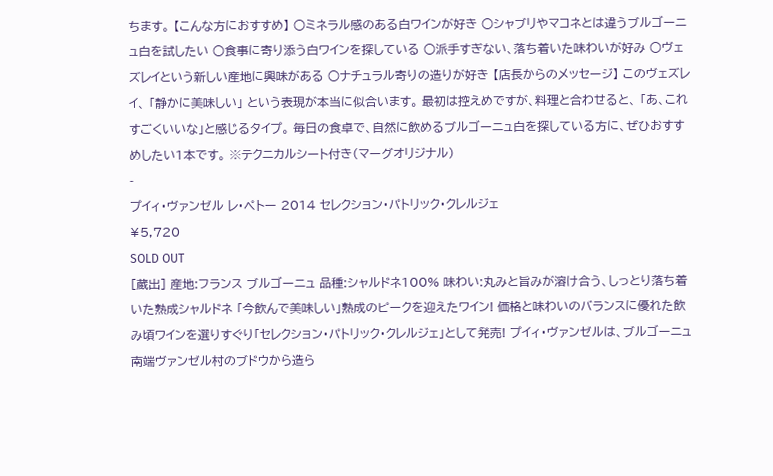ちます。 【こんな方におすすめ】 ○ミネラル感のある白ワインが好き ○シャブリやマコネとは違うブルゴーニュ白を試したい ○食事に寄り添う白ワインを探している ○派手すぎない、落ち着いた味わいが好み ○ヴェズレイという新しい産地に興味がある ○ナチュラル寄りの造りが好き 【店長からのメッセージ】 このヴェズレイ、 「静かに美味しい」 という表現が本当に似合います。 最初は控えめですが、料理と合わせると、 「あ、これすごくいいな」と感じるタイプ。 毎日の食卓で、自然に飲めるブルゴーニュ白を探している方に、ぜひおすすめしたい1本です。 ※テクニカルシート付き(マーグオリジナル)
-
プイィ・ヴァンゼル レ・ペトー 2014 セレクション・パトリック・クレルジェ
¥5,720
SOLD OUT
[蔵出] 産地:フランス ブルゴーニュ 品種:シャルドネ100% 味わい:丸みと旨みが溶け合う、しっとり落ち着いた熟成シャルドネ 「今飲んで美味しい」熟成のピークを迎えたワイン! 価格と味わいのバランスに優れた飲み頃ワインを選りすぐり「セレクション・パトリック・クレルジェ」として発売! プイィ・ヴァンゼルは、ブルゴーニュ南端ヴァンゼル村のブドウから造ら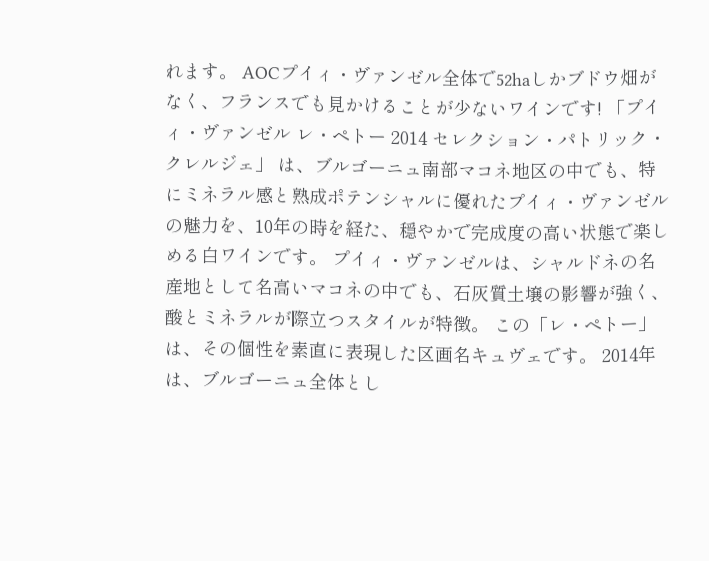れます。 AOCプイィ・ヴァンゼル全体で52haしかブドウ畑がなく、フランスでも見かけることが少ないワインです! 「プイィ・ヴァンゼル レ・ペトー 2014 セレクション・パトリック・クレルジェ」 は、ブルゴーニュ南部マコネ地区の中でも、特にミネラル感と熟成ポテンシャルに優れたプイィ・ヴァンゼルの魅力を、10年の時を経た、穏やかで完成度の高い状態で楽しめる白ワインです。 プイィ・ヴァンゼルは、シャルドネの名産地として名高いマコネの中でも、石灰質土壌の影響が強く、酸とミネラルが際立つスタイルが特徴。 この「レ・ペトー」は、その個性を素直に表現した区画名キュヴェです。 2014年は、ブルゴーニュ全体とし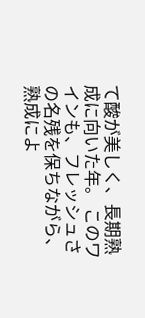て酸が美しく、長期熟成に向いた年。 このワインも、フレッシュさの名残を保ちながら、熟成によ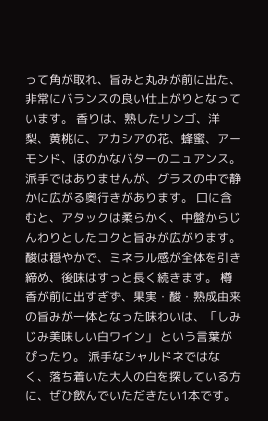って角が取れ、旨みと丸みが前に出た、非常にバランスの良い仕上がりとなっています。 香りは、熟したリンゴ、洋梨、黄桃に、アカシアの花、蜂蜜、アーモンド、ほのかなバターのニュアンス。 派手ではありませんが、グラスの中で静かに広がる奥行きがあります。 口に含むと、アタックは柔らかく、中盤からじんわりとしたコクと旨みが広がります。 酸は穏やかで、ミネラル感が全体を引き締め、後味はすっと長く続きます。 樽香が前に出すぎず、果実・酸・熟成由来の旨みが一体となった味わいは、「しみじみ美味しい白ワイン」 という言葉がぴったり。 派手なシャルドネではなく、落ち着いた大人の白を探している方に、ぜひ飲んでいただきたい1本です。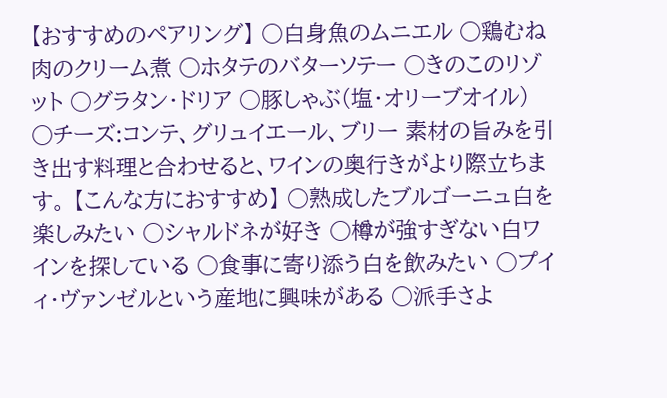【おすすめのペアリング】 ○白身魚のムニエル ○鶏むね肉のクリーム煮 ○ホタテのバターソテー ○きのこのリゾット ○グラタン・ドリア ○豚しゃぶ(塩・オリーブオイル) ○チーズ:コンテ、グリュイエール、ブリー 素材の旨みを引き出す料理と合わせると、ワインの奥行きがより際立ちます。 【こんな方におすすめ】 ○熟成したブルゴーニュ白を楽しみたい ○シャルドネが好き ○樽が強すぎない白ワインを探している ○食事に寄り添う白を飲みたい ○プイィ・ヴァンゼルという産地に興味がある ○派手さよ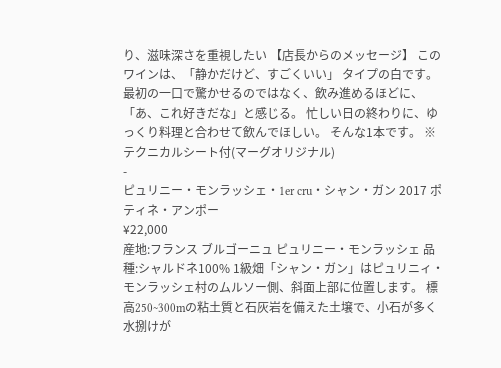り、滋味深さを重視したい 【店長からのメッセージ】 このワインは、「静かだけど、すごくいい」 タイプの白です。 最初の一口で驚かせるのではなく、飲み進めるほどに、「あ、これ好きだな」と感じる。 忙しい日の終わりに、ゆっくり料理と合わせて飲んでほしい。 そんな1本です。 ※テクニカルシート付(マーグオリジナル)
-
ピュリニー・モンラッシェ・1er cru・シャン・ガン 2017 ポティネ・アンポー
¥22,000
産地:フランス ブルゴーニュ ピュリニー・モンラッシェ 品種:シャルドネ100% 1級畑「シャン・ガン」はピュリニィ・モンラッシェ村のムルソー側、斜面上部に位置します。 標高250~300mの粘土質と石灰岩を備えた土壌で、小石が多く水捌けが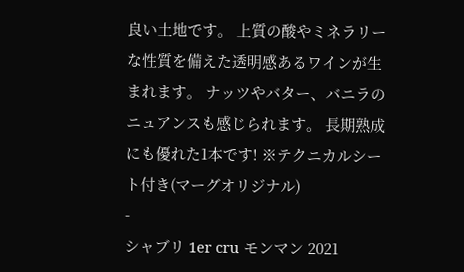良い土地です。 上質の酸やミネラリーな性質を備えた透明感あるワインが生まれます。 ナッツやバター、バニラのニュアンスも感じられます。 長期熟成にも優れた1本です! ※テクニカルシート付き(マーグオリジナル)
-
シャブリ 1er cru モンマン 2021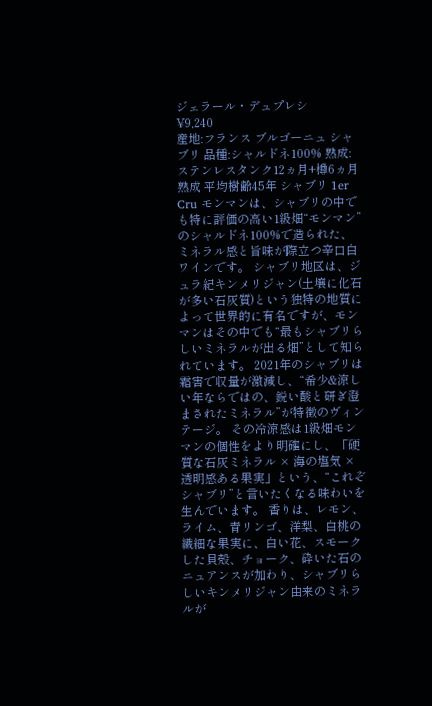ジェラール・デュプレシ
¥9,240
産地:フランス ブルゴーニュ シャブリ 品種:シャルドネ100% 熟成:ステンレスタンク12ヵ月+樽6ヵ月熟成 平均樹齢45年 シャブリ 1er Cru モンマンは、シャブリの中でも特に評価の高い1級畑“モンマン”のシャルドネ100%で造られた、ミネラル感と旨味が際立つ辛口白ワインです。 シャブリ地区は、ジュラ紀キンメリジャン(土壌に化石が多い石灰質)という独特の地質によって世界的に有名ですが、モンマンはその中でも“最もシャブリらしいミネラルが出る畑”として知られています。 2021年のシャブリは霜害で収量が激減し、“希少&涼しい年ならではの、鋭い酸と研ぎ澄まされたミネラル”が特徴のヴィンテージ。 その冷涼感は1級畑モンマンの個性をより明確にし、「硬質な石灰ミネラル × 海の塩気 × 透明感ある果実」という、“これぞシャブリ”と言いたくなる味わいを生んでいます。 香りは、レモン、ライム、青リンゴ、洋梨、白桃の繊細な果実に、白い花、スモークした貝殻、チョーク、砕いた石のニュアンスが加わり、シャブリらしいキンメリジャン由来のミネラルが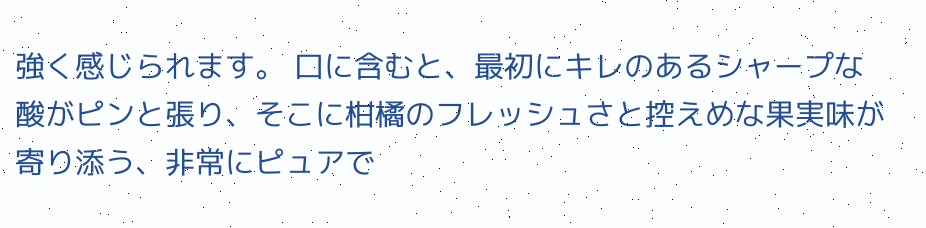強く感じられます。 口に含むと、最初にキレのあるシャープな酸がピンと張り、そこに柑橘のフレッシュさと控えめな果実味が寄り添う、非常にピュアで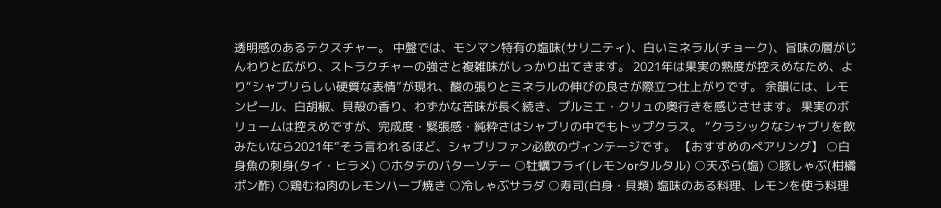透明感のあるテクスチャー。 中盤では、モンマン特有の塩味(サリニティ)、白いミネラル(チョーク)、旨味の層がじんわりと広がり、ストラクチャーの強さと複雑味がしっかり出てきます。 2021年は果実の熟度が控えめなため、より“シャブリらしい硬質な表情”が現れ、酸の張りとミネラルの伸びの良さが際立つ仕上がりです。 余韻には、レモンピール、白胡椒、貝殻の香り、わずかな苦味が長く続き、プルミエ・クリュの奥行きを感じさせます。 果実のボリュームは控えめですが、完成度・緊張感・純粋さはシャブリの中でもトップクラス。 “クラシックなシャブリを飲みたいなら2021年”そう言われるほど、シャブリファン必飲のヴィンテージです。 【おすすめのペアリング】 ○白身魚の刺身(タイ・ヒラメ) ○ホタテのバターソテー ○牡蠣フライ(レモンorタルタル) ○天ぷら(塩) ○豚しゃぶ(柑橘ポン酢) ○鶏むね肉のレモンハーブ焼き ○冷しゃぶサラダ ○寿司(白身・貝類) 塩味のある料理、レモンを使う料理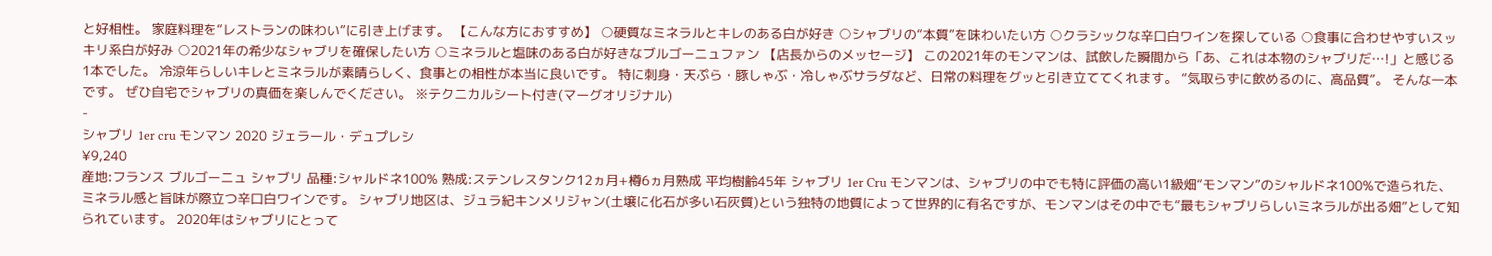と好相性。 家庭料理を“レストランの味わい”に引き上げます。 【こんな方におすすめ】 ○硬質なミネラルとキレのある白が好き ○シャブリの“本質”を味わいたい方 ○クラシックな辛口白ワインを探している ○食事に合わせやすいスッキリ系白が好み ○2021年の希少なシャブリを確保したい方 ○ミネラルと塩味のある白が好きなブルゴーニュファン 【店長からのメッセージ】 この2021年のモンマンは、試飲した瞬間から「あ、これは本物のシャブリだ…!」と感じる1本でした。 冷涼年らしいキレとミネラルが素晴らしく、食事との相性が本当に良いです。 特に刺身・天ぷら・豚しゃぶ・冷しゃぶサラダなど、日常の料理をグッと引き立ててくれます。 “気取らずに飲めるのに、高品質”。 そんな一本です。 ぜひ自宅でシャブリの真価を楽しんでください。 ※テクニカルシート付き(マーグオリジナル)
-
シャブリ 1er cru モンマン 2020 ジェラール・デュプレシ
¥9,240
産地:フランス ブルゴーニュ シャブリ 品種:シャルドネ100% 熟成:ステンレスタンク12ヵ月+樽6ヵ月熟成 平均樹齢45年 シャブリ 1er Cru モンマンは、シャブリの中でも特に評価の高い1級畑“モンマン”のシャルドネ100%で造られた、ミネラル感と旨味が際立つ辛口白ワインです。 シャブリ地区は、ジュラ紀キンメリジャン(土壌に化石が多い石灰質)という独特の地質によって世界的に有名ですが、モンマンはその中でも“最もシャブリらしいミネラルが出る畑”として知られています。 2020年はシャブリにとって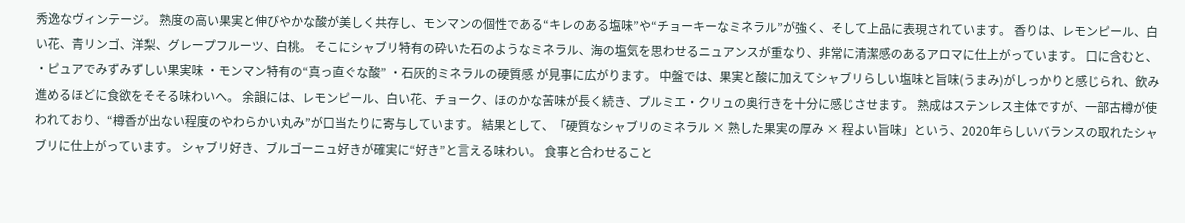秀逸なヴィンテージ。 熟度の高い果実と伸びやかな酸が美しく共存し、モンマンの個性である“キレのある塩味”や“チョーキーなミネラル”が強く、そして上品に表現されています。 香りは、レモンピール、白い花、青リンゴ、洋梨、グレープフルーツ、白桃。 そこにシャブリ特有の砕いた石のようなミネラル、海の塩気を思わせるニュアンスが重なり、非常に清潔感のあるアロマに仕上がっています。 口に含むと、 ・ピュアでみずみずしい果実味 ・モンマン特有の“真っ直ぐな酸” ・石灰的ミネラルの硬質感 が見事に広がります。 中盤では、果実と酸に加えてシャブリらしい塩味と旨味(うまみ)がしっかりと感じられ、飲み進めるほどに食欲をそそる味わいへ。 余韻には、レモンピール、白い花、チョーク、ほのかな苦味が長く続き、プルミエ・クリュの奥行きを十分に感じさせます。 熟成はステンレス主体ですが、一部古樽が使われており、“樽香が出ない程度のやわらかい丸み”が口当たりに寄与しています。 結果として、「硬質なシャブリのミネラル × 熟した果実の厚み × 程よい旨味」という、2020年らしいバランスの取れたシャブリに仕上がっています。 シャブリ好き、ブルゴーニュ好きが確実に“好き”と言える味わい。 食事と合わせること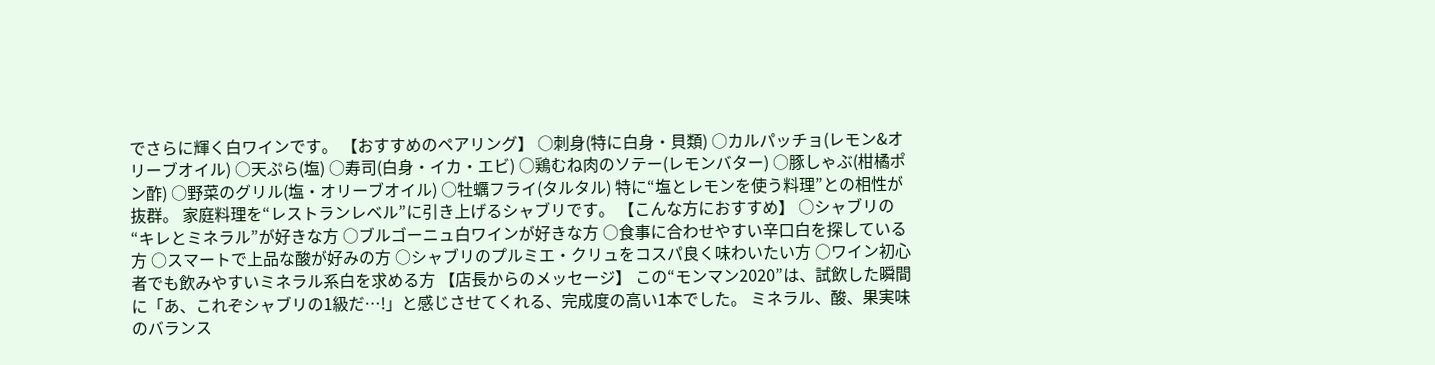でさらに輝く白ワインです。 【おすすめのペアリング】 ○刺身(特に白身・貝類) ○カルパッチョ(レモン&オリーブオイル) ○天ぷら(塩) ○寿司(白身・イカ・エビ) ○鶏むね肉のソテー(レモンバター) ○豚しゃぶ(柑橘ポン酢) ○野菜のグリル(塩・オリーブオイル) ○牡蠣フライ(タルタル) 特に“塩とレモンを使う料理”との相性が抜群。 家庭料理を“レストランレベル”に引き上げるシャブリです。 【こんな方におすすめ】 ○シャブリの“キレとミネラル”が好きな方 ○ブルゴーニュ白ワインが好きな方 ○食事に合わせやすい辛口白を探している方 ○スマートで上品な酸が好みの方 ○シャブリのプルミエ・クリュをコスパ良く味わいたい方 ○ワイン初心者でも飲みやすいミネラル系白を求める方 【店長からのメッセージ】 この“モンマン2020”は、試飲した瞬間に「あ、これぞシャブリの1級だ…!」と感じさせてくれる、完成度の高い1本でした。 ミネラル、酸、果実味のバランス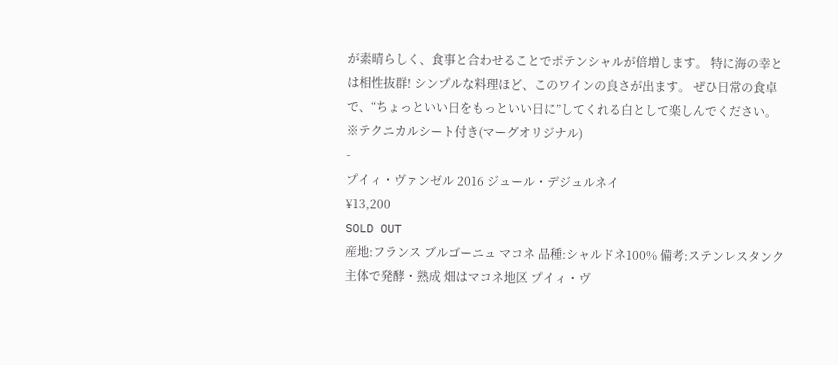が素晴らしく、食事と合わせることでポテンシャルが倍増します。 特に海の幸とは相性抜群! シンプルな料理ほど、このワインの良さが出ます。 ぜひ日常の食卓で、“ちょっといい日をもっといい日に”してくれる白として楽しんでください。 ※テクニカルシート付き(マーグオリジナル)
-
プイィ・ヴァンゼル 2016 ジュール・デジュルネイ
¥13,200
SOLD OUT
産地:フランス ブルゴーニュ マコネ 品種:シャルドネ100% 備考:ステンレスタンク主体で発酵・熟成 畑はマコネ地区 プイィ・ヴ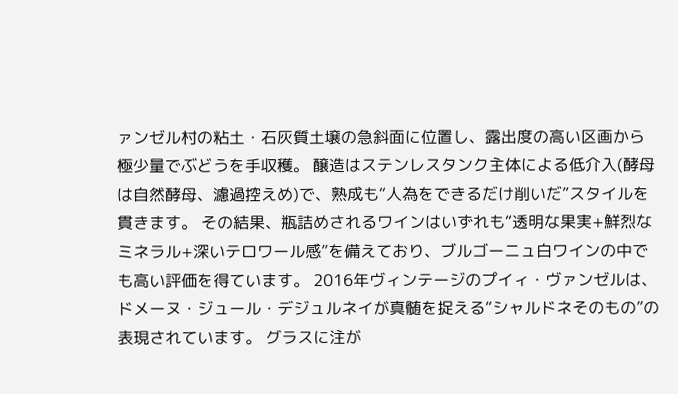ァンゼル村の粘土・石灰質土壌の急斜面に位置し、露出度の高い区画から極少量でぶどうを手収穫。 醸造はステンレスタンク主体による低介入(酵母は自然酵母、濾過控えめ)で、熟成も“人為をできるだけ削いだ”スタイルを貫きます。 その結果、瓶詰めされるワインはいずれも“透明な果実+鮮烈なミネラル+深いテロワール感”を備えており、ブルゴーニュ白ワインの中でも高い評価を得ています。 2016年ヴィンテージのプイィ・ヴァンゼルは、ドメーヌ・ジュール・デジュルネイが真髄を捉える“シャルドネそのもの”の表現されています。 グラスに注が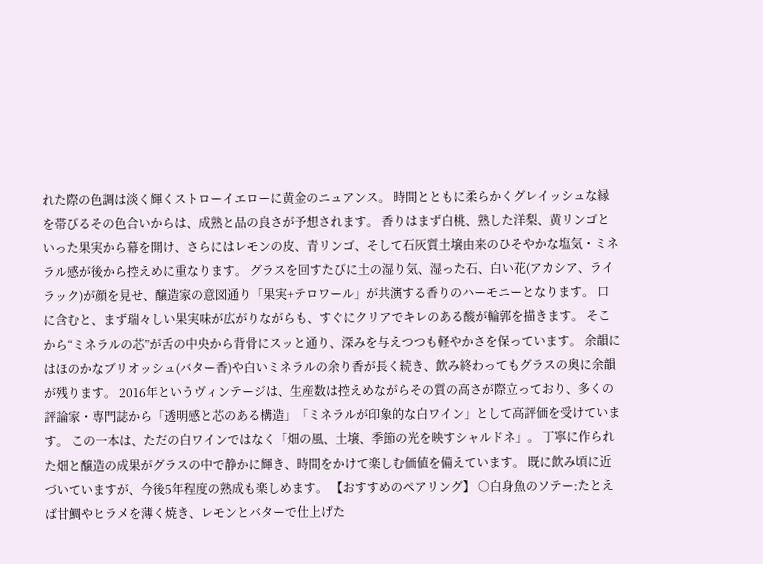れた際の色調は淡く輝くストローイエローに黄金のニュアンス。 時間とともに柔らかくグレイッシュな縁を帯びるその色合いからは、成熟と品の良さが予想されます。 香りはまず白桃、熟した洋梨、黄リンゴといった果実から幕を開け、さらにはレモンの皮、青リンゴ、そして石灰質土壌由来のひそやかな塩気・ミネラル感が後から控えめに重なります。 グラスを回すたびに土の湿り気、湿った石、白い花(アカシア、ライラック)が顔を見せ、醸造家の意図通り「果実+テロワール」が共演する香りのハーモニーとなります。 口に含むと、まず瑞々しい果実味が広がりながらも、すぐにクリアでキレのある酸が輪郭を描きます。 そこから“ミネラルの芯”が舌の中央から背骨にスッと通り、深みを与えつつも軽やかさを保っています。 余韻にはほのかなブリオッシュ(バター香)や白いミネラルの余り香が長く続き、飲み終わってもグラスの奥に余韻が残ります。 2016年というヴィンテージは、生産数は控えめながらその質の高さが際立っており、多くの評論家・専門誌から「透明感と芯のある構造」「ミネラルが印象的な白ワイン」として高評価を受けています。 この一本は、ただの白ワインではなく「畑の風、土壌、季節の光を映すシャルドネ」。 丁寧に作られた畑と醸造の成果がグラスの中で静かに輝き、時間をかけて楽しむ価値を備えています。 既に飲み頃に近づいていますが、今後5年程度の熟成も楽しめます。 【おすすめのペアリング】 ○白身魚のソテー:たとえば甘鯛やヒラメを薄く焼き、レモンとバターで仕上げた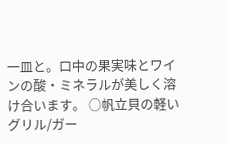一皿と。口中の果実味とワインの酸・ミネラルが美しく溶け合います。 ○帆立貝の軽いグリル/ガー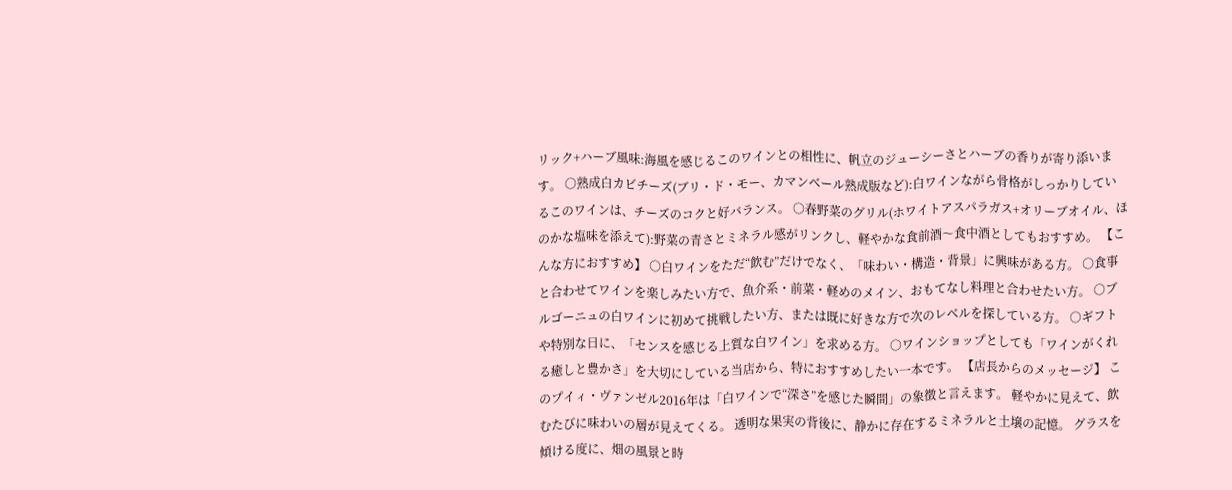リック+ハーブ風味:海風を感じるこのワインとの相性に、帆立のジューシーさとハーブの香りが寄り添います。 ○熟成白カビチーズ(ブリ・ド・モー、カマンベール熟成版など):白ワインながら骨格がしっかりしているこのワインは、チーズのコクと好バランス。 ○春野菜のグリル(ホワイトアスパラガス+オリーブオイル、ほのかな塩味を添えて):野菜の青さとミネラル感がリンクし、軽やかな食前酒〜食中酒としてもおすすめ。 【こんな方におすすめ】 ○白ワインをただ“飲む”だけでなく、「味わい・構造・背景」に興味がある方。 ○食事と合わせてワインを楽しみたい方で、魚介系・前菜・軽めのメイン、おもてなし料理と合わせたい方。 ○ブルゴーニュの白ワインに初めて挑戦したい方、または既に好きな方で次のレベルを探している方。 ○ギフトや特別な日に、「センスを感じる上質な白ワイン」を求める方。 ○ワインショップとしても「ワインがくれる癒しと豊かさ」を大切にしている当店から、特におすすめしたい一本です。 【店長からのメッセージ】 このプイィ・ヴァンゼル2016年は「白ワインで“深さ”を感じた瞬間」の象徴と言えます。 軽やかに見えて、飲むたびに味わいの層が見えてくる。 透明な果実の背後に、静かに存在するミネラルと土壌の記憶。 グラスを傾ける度に、畑の風景と時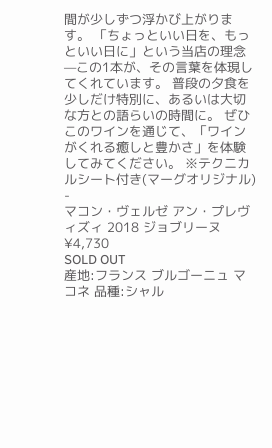間が少しずつ浮かび上がります。 「ちょっといい日を、もっといい日に」という当店の理念—この1本が、その言葉を体現してくれています。 普段の夕食を少しだけ特別に、あるいは大切な方との語らいの時間に。 ぜひこのワインを通じて、「ワインがくれる癒しと豊かさ」を体験してみてください。 ※テクニカルシート付き(マーグオリジナル)
-
マコン・ヴェルゼ アン・プレヴィズィ 2018 ジョブリーヌ
¥4,730
SOLD OUT
産地:フランス ブルゴーニュ マコネ 品種:シャル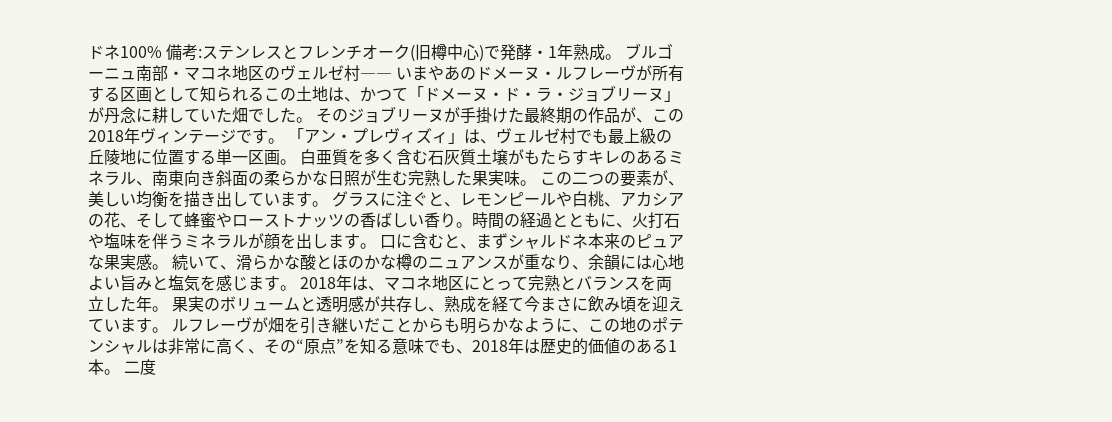ドネ100% 備考:ステンレスとフレンチオーク(旧樽中心)で発酵・1年熟成。 ブルゴーニュ南部・マコネ地区のヴェルゼ村―― いまやあのドメーヌ・ルフレーヴが所有する区画として知られるこの土地は、かつて「ドメーヌ・ド・ラ・ジョブリーヌ」が丹念に耕していた畑でした。 そのジョブリーヌが手掛けた最終期の作品が、この2018年ヴィンテージです。 「アン・プレヴィズィ」は、ヴェルゼ村でも最上級の丘陵地に位置する単一区画。 白亜質を多く含む石灰質土壌がもたらすキレのあるミネラル、南東向き斜面の柔らかな日照が生む完熟した果実味。 この二つの要素が、美しい均衡を描き出しています。 グラスに注ぐと、レモンピールや白桃、アカシアの花、そして蜂蜜やローストナッツの香ばしい香り。時間の経過とともに、火打石や塩味を伴うミネラルが顔を出します。 口に含むと、まずシャルドネ本来のピュアな果実感。 続いて、滑らかな酸とほのかな樽のニュアンスが重なり、余韻には心地よい旨みと塩気を感じます。 2018年は、マコネ地区にとって完熟とバランスを両立した年。 果実のボリュームと透明感が共存し、熟成を経て今まさに飲み頃を迎えています。 ルフレーヴが畑を引き継いだことからも明らかなように、この地のポテンシャルは非常に高く、その“原点”を知る意味でも、2018年は歴史的価値のある1本。 二度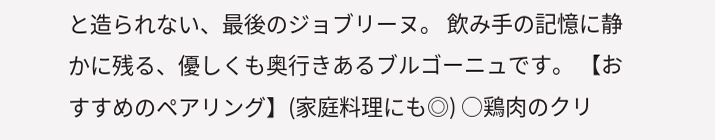と造られない、最後のジョブリーヌ。 飲み手の記憶に静かに残る、優しくも奥行きあるブルゴーニュです。 【おすすめのペアリング】(家庭料理にも◎) ○鶏肉のクリ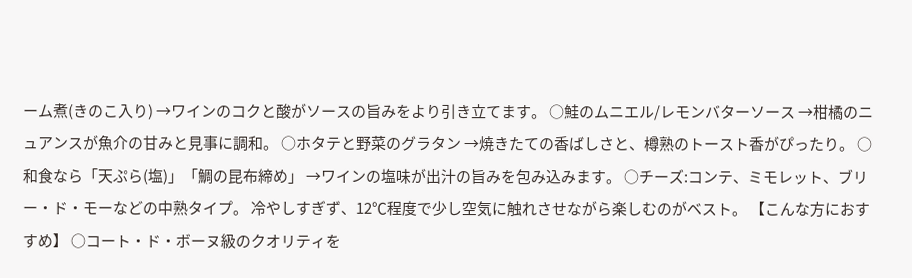ーム煮(きのこ入り) →ワインのコクと酸がソースの旨みをより引き立てます。 ○鮭のムニエル/レモンバターソース →柑橘のニュアンスが魚介の甘みと見事に調和。 ○ホタテと野菜のグラタン →焼きたての香ばしさと、樽熟のトースト香がぴったり。 ○和食なら「天ぷら(塩)」「鯛の昆布締め」 →ワインの塩味が出汁の旨みを包み込みます。 ○チーズ:コンテ、ミモレット、ブリー・ド・モーなどの中熟タイプ。 冷やしすぎず、12℃程度で少し空気に触れさせながら楽しむのがベスト。 【こんな方におすすめ】 ○コート・ド・ボーヌ級のクオリティを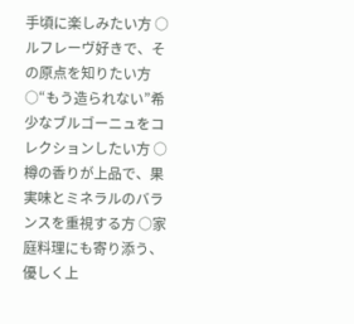手頃に楽しみたい方 ○ルフレーヴ好きで、その原点を知りたい方 ○“もう造られない”希少なブルゴーニュをコレクションしたい方 ○樽の香りが上品で、果実味とミネラルのバランスを重視する方 ○家庭料理にも寄り添う、優しく上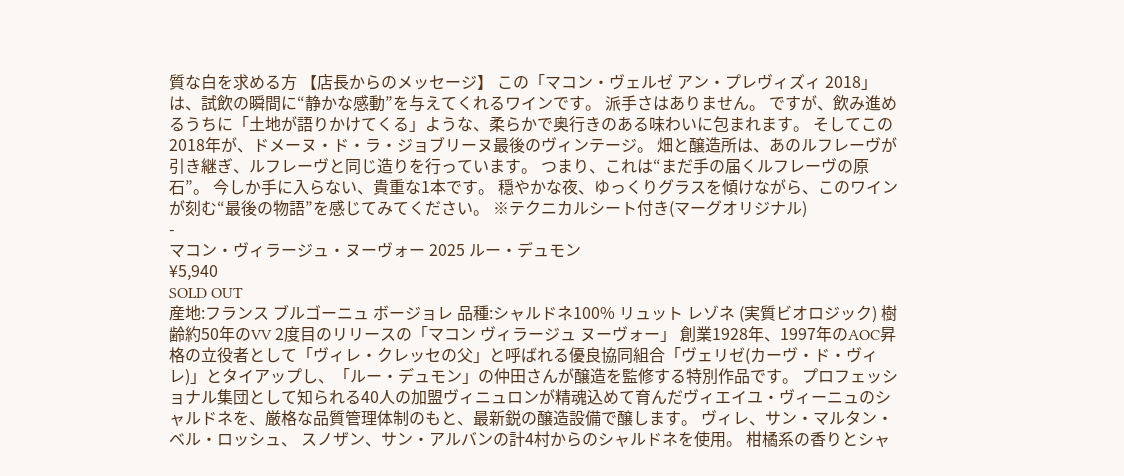質な白を求める方 【店長からのメッセージ】 この「マコン・ヴェルゼ アン・プレヴィズィ 2018」は、試飲の瞬間に“静かな感動”を与えてくれるワインです。 派手さはありません。 ですが、飲み進めるうちに「土地が語りかけてくる」ような、柔らかで奥行きのある味わいに包まれます。 そしてこの2018年が、ドメーヌ・ド・ラ・ジョブリーヌ最後のヴィンテージ。 畑と醸造所は、あのルフレーヴが引き継ぎ、ルフレーヴと同じ造りを行っています。 つまり、これは“まだ手の届くルフレーヴの原石”。 今しか手に入らない、貴重な1本です。 穏やかな夜、ゆっくりグラスを傾けながら、このワインが刻む“最後の物語”を感じてみてください。 ※テクニカルシート付き(マーグオリジナル)
-
マコン・ヴィラージュ・ヌーヴォー 2025 ルー・デュモン
¥5,940
SOLD OUT
産地:フランス ブルゴーニュ ボージョレ 品種:シャルドネ100% リュット レゾネ (実質ビオロジック) 樹齢約50年のVV 2度目のリリースの「マコン ヴィラージュ ヌーヴォー」 創業1928年、1997年のAOC昇格の立役者として「ヴィレ・クレッセの父」と呼ばれる優良協同組合「ヴェリゼ(カーヴ・ド・ヴィレ)」とタイアップし、「ルー・デュモン」の仲田さんが醸造を監修する特別作品です。 プロフェッショナル集団として知られる40人の加盟ヴィニュロンが精魂込めて育んだヴィエイユ・ヴィーニュのシャルドネを、厳格な品質管理体制のもと、最新鋭の醸造設備で醸します。 ヴィレ、サン・マルタン・ベル・ロッシュ、 スノザン、サン・アルバンの計4村からのシャルドネを使用。 柑橘系の香りとシャ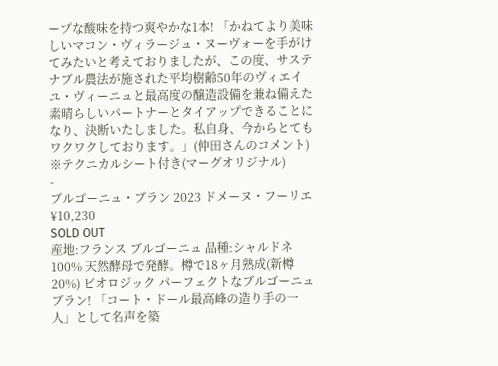ープな酸味を持つ爽やかな1本! 「かねてより美味しいマコン・ヴィラージュ・ヌーヴォーを手がけてみたいと考えておりましたが、この度、サステナブル農法が施された平均樹齢50年のヴィエイユ・ヴィーニュと最高度の醸造設備を兼ね備えた素晴らしいパートナーとタイアップできることになり、決断いたしました。私自身、今からとてもワクワクしております。」(仲田さんのコメント) ※テクニカルシート付き(マーグオリジナル)
-
ブルゴーニュ・ブラン 2023 ドメーヌ・フーリエ
¥10,230
SOLD OUT
産地:フランス ブルゴーニュ 品種:シャルドネ100% 天然酵母で発酵。樽で18ヶ月熟成(新樽20%) ビオロジック パーフェクトなブルゴーニュ ブラン! 「コート・ドール最高峰の造り手の一人」として名声を築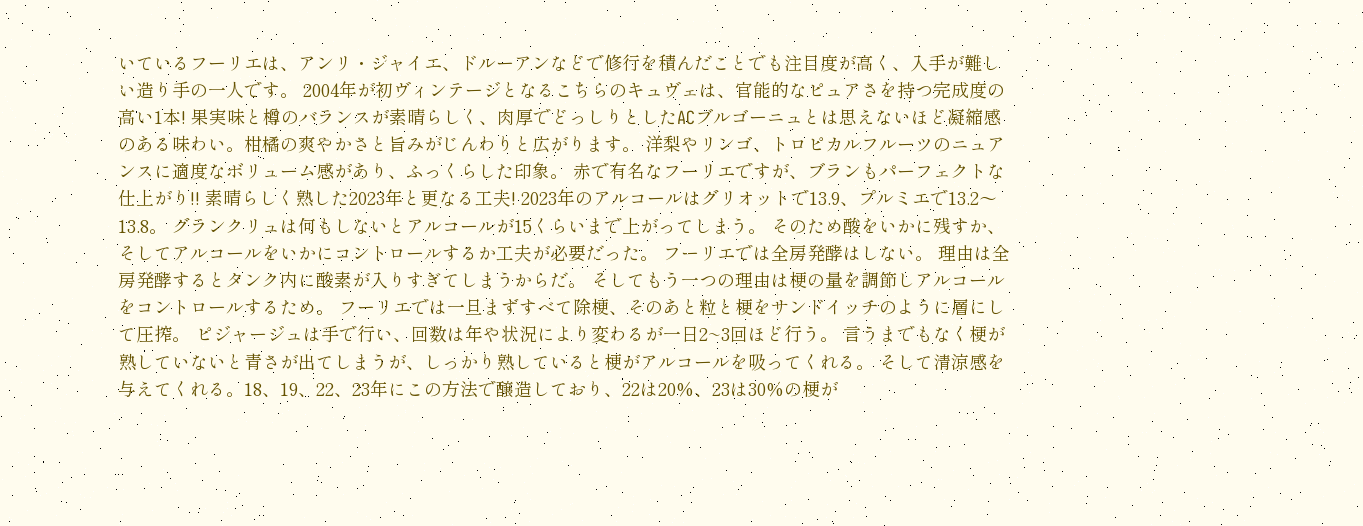いているフーリエは、アンリ・ジャイエ、ドルーアンなどで修行を積んだことでも注目度が高く、入手が難しい造り手の一人です。 2004年が初ヴィンテージとなるこちらのキュヴェは、官能的なピュアさを持つ完成度の高い1本! 果実味と樽のバランスが素晴らしく、肉厚でどっしりとしたACブルゴーニュとは思えないほど凝縮感のある味わい。柑橘の爽やかさと旨みがじんわりと広がります。 洋梨やリンゴ、トロピカルフルーツのニュアンスに適度なボリューム感があり、ふっくらした印象。 赤で有名なフーリエですが、ブランもパーフェクトな仕上がり!! 素晴らしく熟した2023年と更なる工夫! 2023年のアルコールはグリオットで13.9、プルミエで13.2〜13.8。 グランクリュは何もしないとアルコールが15くらいまで上がってしまう。 そのため酸をいかに残すか、そしてアルコールをいかにコントロールするか工夫が必要だった。 フーリエでは全房発酵はしない。 理由は全房発酵するとタンク内に酸素が入りすぎてしまうからだ。 そしてもう一つの理由は梗の量を調節しアルコールをコントロールするため。 フーリエでは一旦まずすべて除梗、そのあと粒と梗をサンドイッチのように層にして圧搾。 ピジャージュは手で行い、回数は年や状況により変わるが一日2~3回ほど行う。 言うまでもなく梗が熟していないと青さが出てしまうが、しっかり熟していると梗がアルコールを吸ってくれる。 そして清涼感を与えてくれる。18、19、22、23年にこの方法で醸造しており、22は20%、23は30%の梗が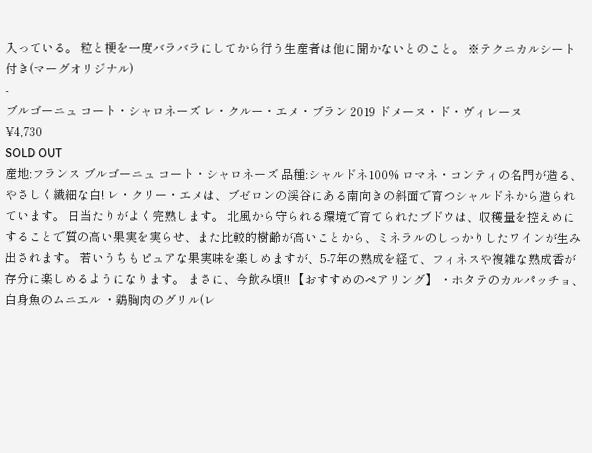入っている。 粒と梗を一度バラバラにしてから行う生産者は他に聞かないとのこと。 ※テクニカルシート付き(マーグオリジナル)
-
ブルゴーニュ コート・シャロネーズ レ・クルー・エメ・ブラン 2019 ドメーヌ・ド・ヴィレーヌ
¥4,730
SOLD OUT
産地:フランス ブルゴーニュ コート・シャロネーズ 品種:シャルドネ100% ロマネ・コンティの名門が造る、やさしく繊細な白! レ・クリー・エメは、ブゼロンの渓谷にある南向きの斜面で育つシャルドネから造られています。 日当たりがよく完熟します。 北風から守られる環境で育てられたブドウは、収穫量を控えめにすることで質の高い果実を実らせ、また比較的樹齢が高いことから、ミネラルのしっかりしたワインが生み出されます。 若いうちもピュアな果実味を楽しめますが、5-7年の熟成を経て、フィネスや複雑な熟成香が存分に楽しめるようになります。 まさに、今飲み頃!! 【おすすめのペアリング】 ・ホタテのカルパッチョ、白身魚のムニエル ・鶏胸肉のグリル(レ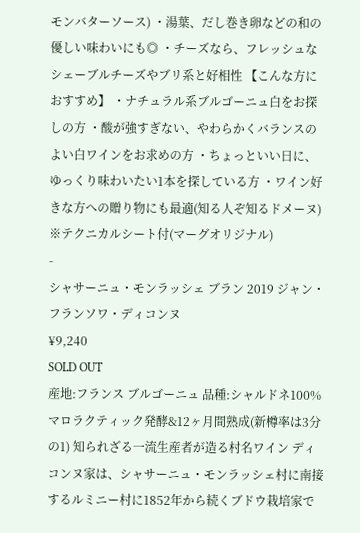モンバターソース) ・湯葉、だし巻き卵などの和の優しい味わいにも◎ ・チーズなら、フレッシュなシェーブルチーズやブリ系と好相性 【こんな方におすすめ】 ・ナチュラル系ブルゴーニュ白をお探しの方 ・酸が強すぎない、やわらかくバランスのよい白ワインをお求めの方 ・ちょっといい日に、ゆっくり味わいたい1本を探している方 ・ワイン好きな方への贈り物にも最適(知る人ぞ知るドメーヌ) ※テクニカルシート付(マーグオリジナル)
-
シャサーニュ・モンラッシェ ブラン 2019 ジャン・フランソワ・ディコンヌ
¥9,240
SOLD OUT
産地:フランス ブルゴーニュ 品種:シャルドネ100% マロラクティック発酵&12ヶ月間熟成(新樽率は3分の1) 知られざる一流生産者が造る村名ワイン ディコンヌ家は、シャサーニュ・モンラッシェ村に南接するルミニー村に1852年から続くブドウ栽培家で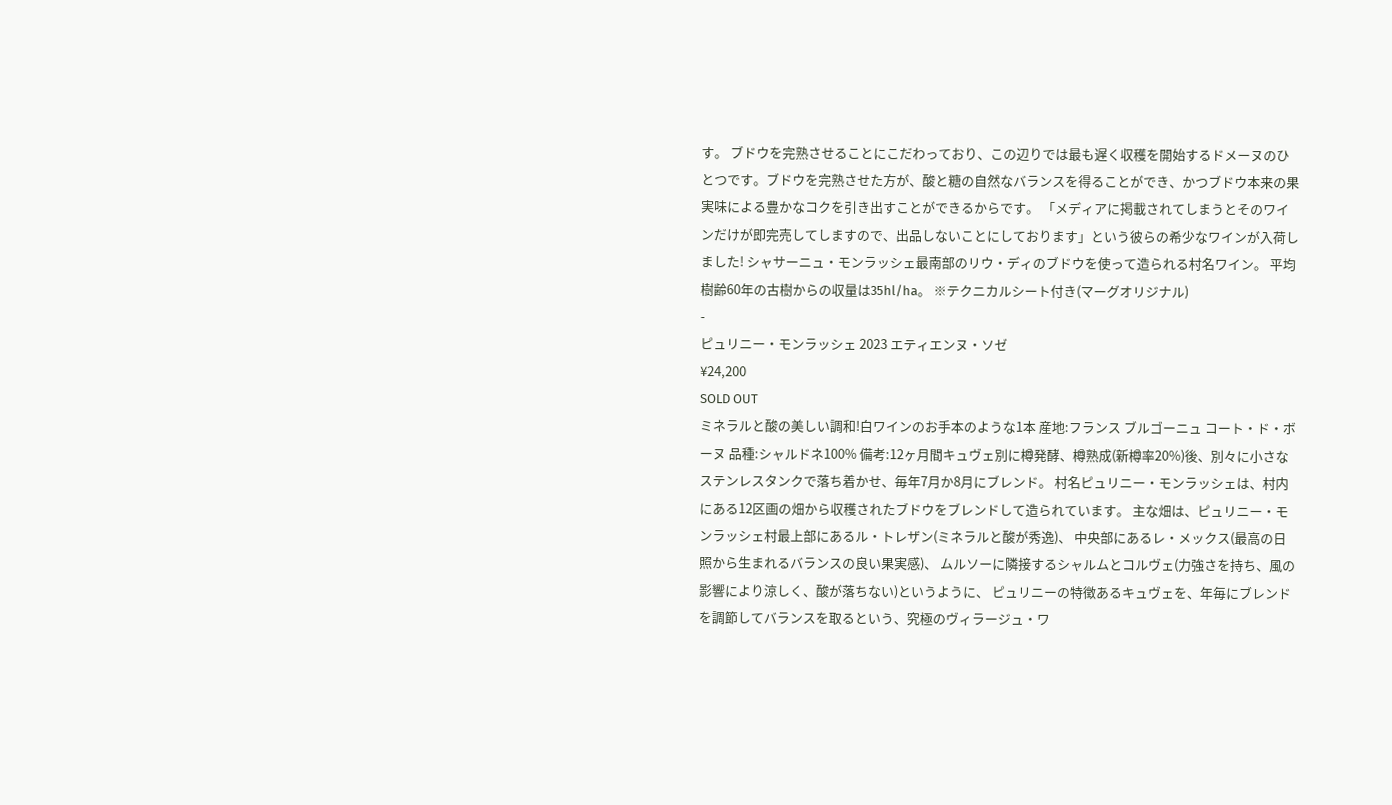す。 ブドウを完熟させることにこだわっており、この辺りでは最も遅く収穫を開始するドメーヌのひとつです。ブドウを完熟させた方が、酸と糖の自然なバランスを得ることができ、かつブドウ本来の果実味による豊かなコクを引き出すことができるからです。 「メディアに掲載されてしまうとそのワインだけが即完売してしますので、出品しないことにしております」という彼らの希少なワインが入荷しました! シャサーニュ・モンラッシェ最南部のリウ・ディのブドウを使って造られる村名ワイン。 平均樹齢60年の古樹からの収量は35hl/ha。 ※テクニカルシート付き(マーグオリジナル)
-
ピュリニー・モンラッシェ 2023 エティエンヌ・ソゼ
¥24,200
SOLD OUT
ミネラルと酸の美しい調和!白ワインのお手本のような1本 産地:フランス ブルゴーニュ コート・ド・ボーヌ 品種:シャルドネ100% 備考:12ヶ月間キュヴェ別に樽発酵、樽熟成(新樽率20%)後、別々に小さなステンレスタンクで落ち着かせ、毎年7月か8月にブレンド。 村名ピュリニー・モンラッシェは、村内にある12区画の畑から収穫されたブドウをブレンドして造られています。 主な畑は、ピュリニー・モンラッシェ村最上部にあるル・トレザン(ミネラルと酸が秀逸)、 中央部にあるレ・メックス(最高の日照から生まれるバランスの良い果実感)、 ムルソーに隣接するシャルムとコルヴェ(力強さを持ち、風の影響により涼しく、酸が落ちない)というように、 ピュリニーの特徴あるキュヴェを、年毎にブレンドを調節してバランスを取るという、究極のヴィラージュ・ワ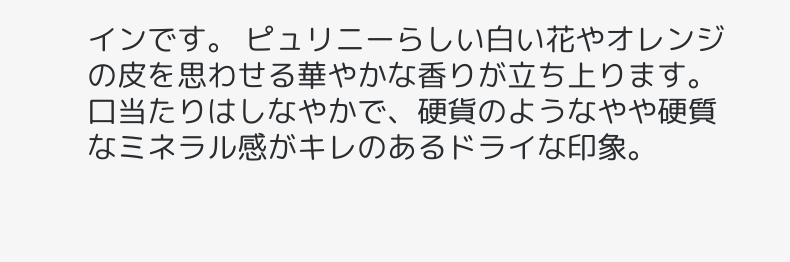インです。 ピュリニーらしい白い花やオレンジの皮を思わせる華やかな香りが立ち上ります。 口当たりはしなやかで、硬貨のようなやや硬質なミネラル感がキレのあるドライな印象。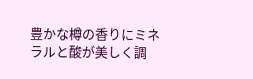豊かな樽の香りにミネラルと酸が美しく調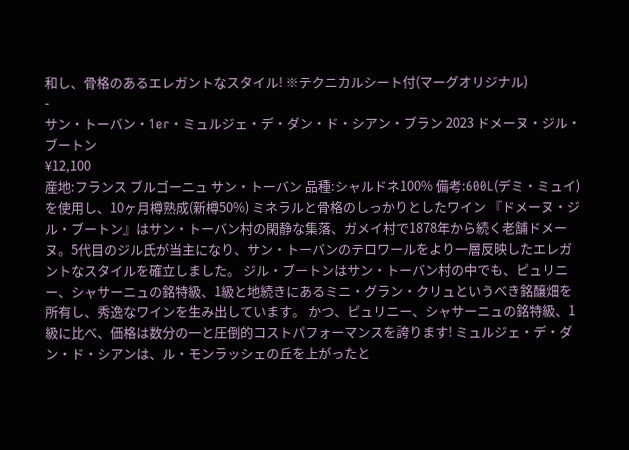和し、骨格のあるエレガントなスタイル! ※テクニカルシート付(マーグオリジナル)
-
サン・トーバン・1er・ミュルジェ・デ・ダン・ド・シアン・ブラン 2023 ドメーヌ・ジル・ブートン
¥12,100
産地:フランス ブルゴーニュ サン・トーバン 品種:シャルドネ100% 備考:600L(デミ・ミュイ)を使用し、10ヶ月樽熟成(新樽50%) ミネラルと骨格のしっかりとしたワイン 『ドメーヌ・ジル・ブートン』はサン・トーバン村の閑静な集落、ガメイ村で1878年から続く老舗ドメーヌ。5代目のジル氏が当主になり、サン・トーバンのテロワールをより一層反映したエレガントなスタイルを確立しました。 ジル・ブートンはサン・トーバン村の中でも、ピュリニー、シャサーニュの銘特級、1級と地続きにあるミニ・グラン・クリュというべき銘醸畑を所有し、秀逸なワインを生み出しています。 かつ、ピュリニー、シャサーニュの銘特級、1級に比べ、価格は数分の一と圧倒的コストパフォーマンスを誇ります! ミュルジェ・デ・ダン・ド・シアンは、ル・モンラッシェの丘を上がったと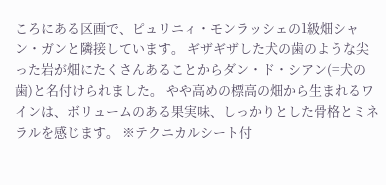ころにある区画で、ピュリニィ・モンラッシェの1級畑シャン・ガンと隣接しています。 ギザギザした犬の歯のような尖った岩が畑にたくさんあることからダン・ド・シアン(=犬の歯)と名付けられました。 やや高めの標高の畑から生まれるワインは、ボリュームのある果実味、しっかりとした骨格とミネラルを感じます。 ※テクニカルシート付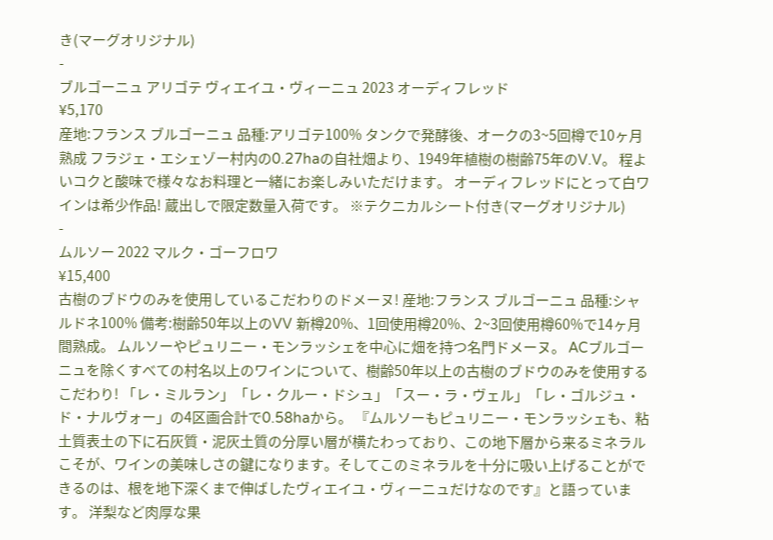き(マーグオリジナル)
-
ブルゴーニュ アリゴテ ヴィエイユ・ヴィーニュ 2023 オーディフレッド
¥5,170
産地:フランス ブルゴーニュ 品種:アリゴテ100% タンクで発酵後、オークの3~5回樽で10ヶ月熟成 フラジェ・エシェゾー村内の0.27haの自社畑より、1949年植樹の樹齢75年のV.V。 程よいコクと酸味で様々なお料理と一緒にお楽しみいただけます。 オーディフレッドにとって白ワインは希少作品! 蔵出しで限定数量入荷です。 ※テクニカルシート付き(マーグオリジナル)
-
ムルソー 2022 マルク・ゴーフロワ
¥15,400
古樹のブドウのみを使用しているこだわりのドメーヌ! 産地:フランス ブルゴーニュ 品種:シャルドネ100% 備考:樹齢50年以上のVV 新樽20%、1回使用樽20%、2~3回使用樽60%で14ヶ月間熟成。 ムルソーやピュリニー・モンラッシェを中心に畑を持つ名門ドメーヌ。 ACブルゴーニュを除くすべての村名以上のワインについて、樹齢50年以上の古樹のブドウのみを使用するこだわり! 「レ・ミルラン」「レ・クルー・ドシュ」「スー・ラ・ヴェル」「レ・ゴルジュ・ド・ナルヴォー」の4区画合計で0.58haから。 『ムルソーもピュリニー・モンラッシェも、粘土質表土の下に石灰質・泥灰土質の分厚い層が横たわっており、この地下層から来るミネラルこそが、ワインの美味しさの鍵になります。そしてこのミネラルを十分に吸い上げることができるのは、根を地下深くまで伸ばしたヴィエイユ・ヴィーニュだけなのです』と語っています。 洋梨など肉厚な果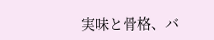実味と骨格、バ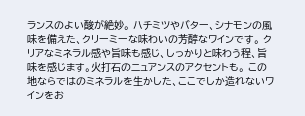ランスのよい酸が絶妙。 ハチミツやバター、シナモンの風味を備えた、クリーミーな味わいの芳醇なワインです。 クリアなミネラル感や旨味も感じ、しっかりと味わう程、旨味を感じます。火打石のニュアンスのアクセントも。 この地ならではのミネラルを生かした、ここでしか造れないワインをお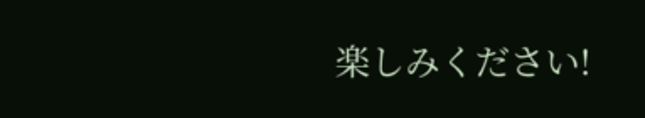楽しみください!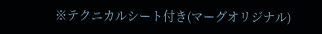※テクニカルシート付き(マーグオリジナル)